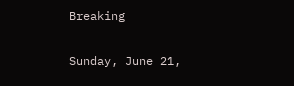Breaking

Sunday, June 21,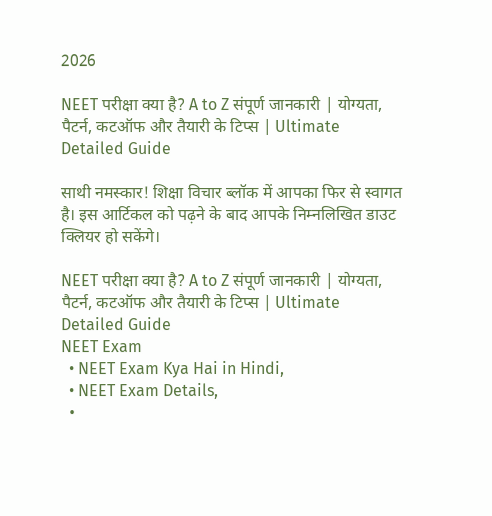2026

NEET परीक्षा क्या है? A to Z संपूर्ण जानकारी | योग्यता, पैटर्न, कटऑफ और तैयारी के टिप्स | Ultimate Detailed Guide

साथी नमस्कार! शिक्षा विचार ब्लॉक में आपका फिर से स्वागत है। इस आर्टिकल को पढ़ने के बाद आपके निम्नलिखित डाउट क्लियर हो सकेंगे।

NEET परीक्षा क्या है? A to Z संपूर्ण जानकारी | योग्यता, पैटर्न, कटऑफ और तैयारी के टिप्स | Ultimate Detailed Guide
NEET Exam
  • NEET Exam Kya Hai in Hindi,
  • NEET Exam Details,
  •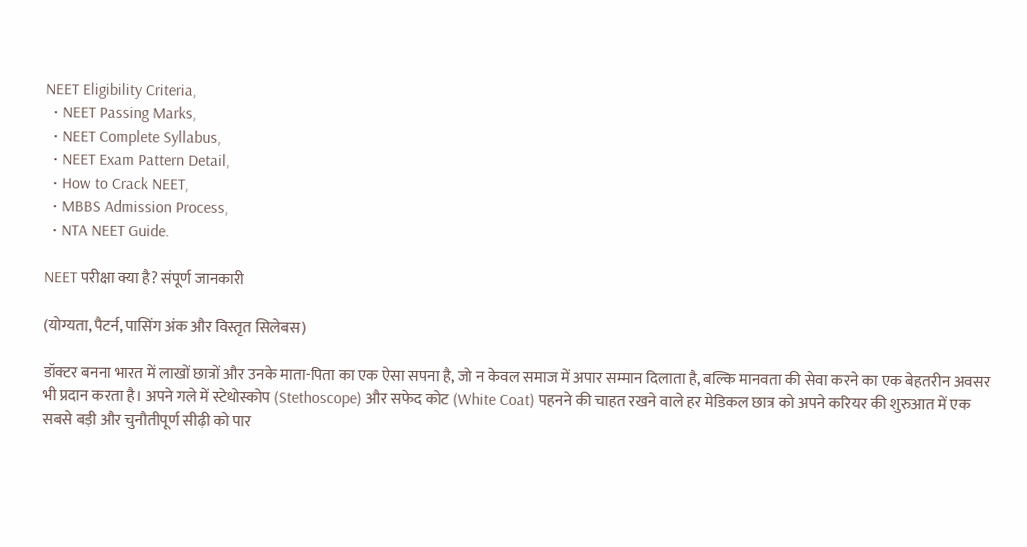NEET Eligibility Criteria,
  • NEET Passing Marks,
  • NEET Complete Syllabus,
  • NEET Exam Pattern Detail,
  • How to Crack NEET,
  • MBBS Admission Process,
  • NTA NEET Guide.

NEET परीक्षा क्या है? संपूर्ण जानकारी

(योग्यता, पैटर्न, पासिंग अंक और विस्तृत सिलेबस)

डॉक्टर बनना भारत में लाखों छात्रों और उनके माता-पिता का एक ऐसा सपना है, जो न केवल समाज में अपार सम्मान दिलाता है, बल्कि मानवता की सेवा करने का एक बेहतरीन अवसर भी प्रदान करता है। अपने गले में स्टेथोस्कोप (Stethoscope) और सफेद कोट (White Coat) पहनने की चाहत रखने वाले हर मेडिकल छात्र को अपने करियर की शुरुआत में एक सबसे बड़ी और चुनौतीपूर्ण सीढ़ी को पार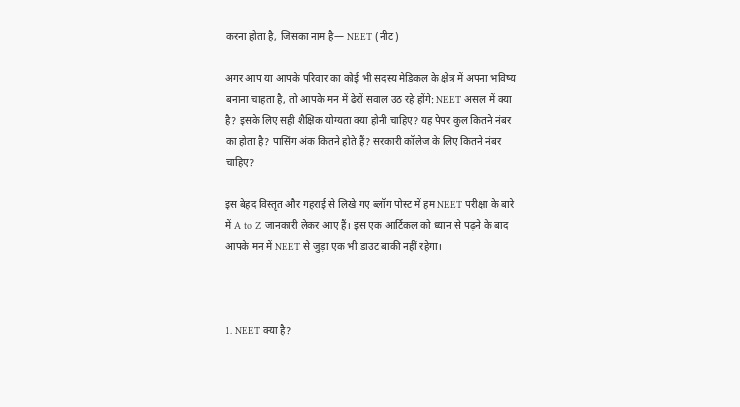करना होता है, जिसका नाम है— NEET (नीट)

अगर आप या आपके परिवार का कोई भी सदस्य मेडिकल के क्षेत्र में अपना भविष्य बनाना चाहता है, तो आपके मन में ढेरों सवाल उठ रहे होंगे: NEET असल में क्या है? इसके लिए सही शैक्षिक योग्यता क्या होनी चाहिए? यह पेपर कुल कितने नंबर का होता है? पासिंग अंक कितने होते हैं? सरकारी कॉलेज के लिए कितने नंबर चाहिए?

इस बेहद विस्तृत और गहराई से लिखे गए ब्लॉग पोस्ट में हम NEET परीक्षा के बारे में A to Z जानकारी लेकर आए हैं। इस एक आर्टिकल को ध्यान से पढ़ने के बाद आपके मन में NEET से जुड़ा एक भी डाउट बाकी नहीं रहेगा।



1. NEET क्या है?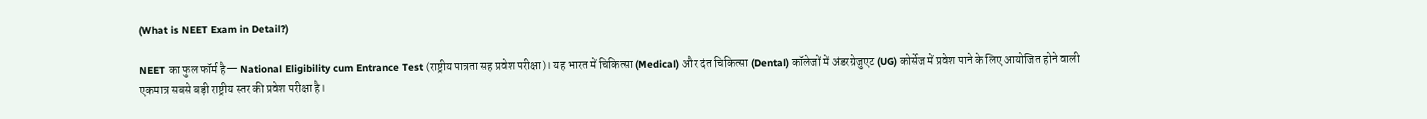(What is NEET Exam in Detail?)

NEET का फुल फॉर्म है— National Eligibility cum Entrance Test (राष्ट्रीय पात्रता सह प्रवेश परीक्षा)। यह भारत में चिकित्सा (Medical) और दंत चिकित्सा (Dental) कॉलेजों में अंडरग्रेजुएट (UG) कोर्सेज में प्रवेश पाने के लिए आयोजित होने वाली एकमात्र सबसे बड़ी राष्ट्रीय स्तर की प्रवेश परीक्षा है।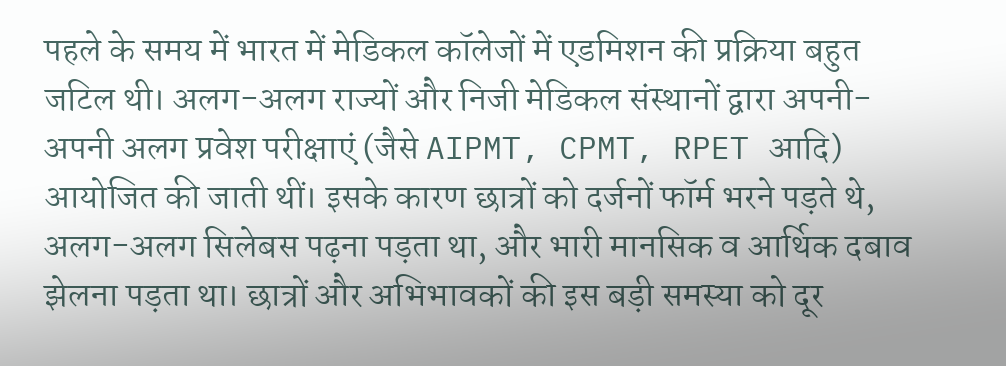पहले के समय में भारत में मेडिकल कॉलेजों में एडमिशन की प्रक्रिया बहुत जटिल थी। अलग-अलग राज्यों और निजी मेडिकल संस्थानों द्वारा अपनी-अपनी अलग प्रवेश परीक्षाएं (जैसे AIPMT, CPMT, RPET आदि) आयोजित की जाती थीं। इसके कारण छात्रों को दर्जनों फॉर्म भरने पड़ते थे, अलग-अलग सिलेबस पढ़ना पड़ता था, और भारी मानसिक व आर्थिक दबाव झेलना पड़ता था। छात्रों और अभिभावकों की इस बड़ी समस्या को दूर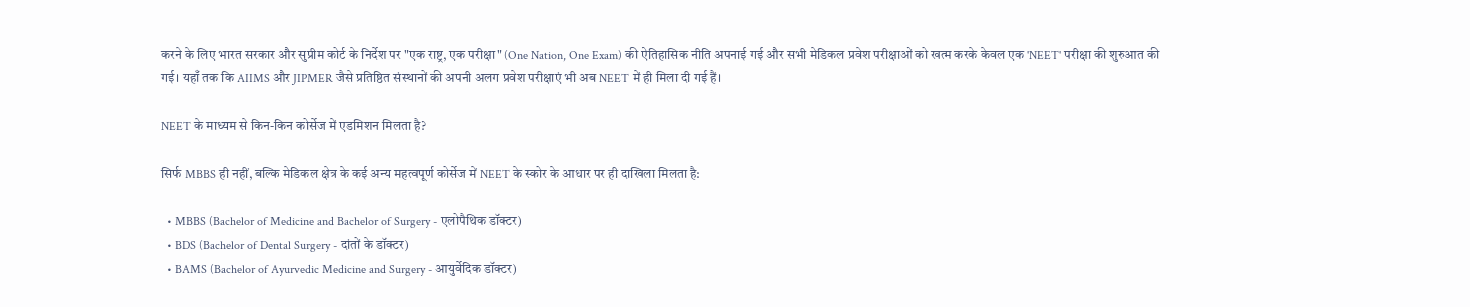करने के लिए भारत सरकार और सुप्रीम कोर्ट के निर्देश पर "एक राष्ट्र, एक परीक्षा" (One Nation, One Exam) की ऐतिहासिक नीति अपनाई गई और सभी मेडिकल प्रवेश परीक्षाओं को खत्म करके केवल एक 'NEET' परीक्षा की शुरुआत की गई। यहाँ तक कि AIIMS और JIPMER जैसे प्रतिष्ठित संस्थानों की अपनी अलग प्रवेश परीक्षाएं भी अब NEET में ही मिला दी गई हैं।

NEET के माध्यम से किन-किन कोर्सेज में एडमिशन मिलता है?

सिर्फ MBBS ही नहीं, बल्कि मेडिकल क्षेत्र के कई अन्य महत्वपूर्ण कोर्सेज में NEET के स्कोर के आधार पर ही दाखिला मिलता है:

  • MBBS (Bachelor of Medicine and Bachelor of Surgery - एलोपैथिक डॉक्टर)
  • BDS (Bachelor of Dental Surgery - दांतों के डॉक्टर)
  • BAMS (Bachelor of Ayurvedic Medicine and Surgery - आयुर्वेदिक डॉक्टर)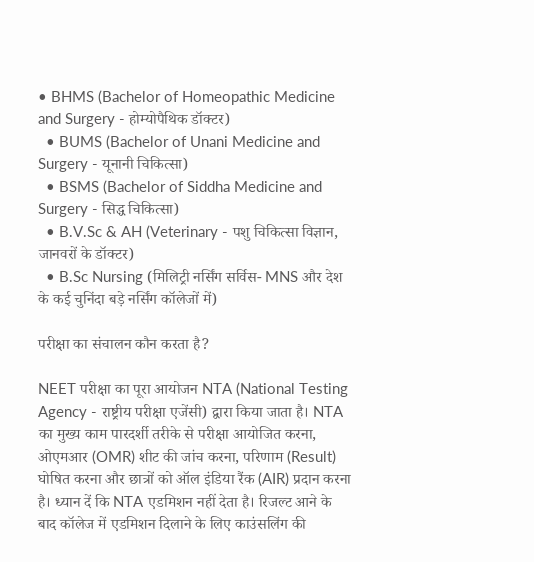• BHMS (Bachelor of Homeopathic Medicine and Surgery - होम्योपैथिक डॉक्टर)
  • BUMS (Bachelor of Unani Medicine and Surgery - यूनानी चिकित्सा)
  • BSMS (Bachelor of Siddha Medicine and Surgery - सिद्ध चिकित्सा)
  • B.V.Sc & AH (Veterinary - पशु चिकित्सा विज्ञान, जानवरों के डॉक्टर)
  • B.Sc Nursing (मिलिट्री नर्सिंग सर्विस- MNS और देश के कई चुनिंदा बड़े नर्सिंग कॉलेजों में)

परीक्षा का संचालन कौन करता है?

NEET परीक्षा का पूरा आयोजन NTA (National Testing Agency - राष्ट्रीय परीक्षा एजेंसी) द्वारा किया जाता है। NTA का मुख्य काम पारदर्शी तरीके से परीक्षा आयोजित करना, ओएमआर (OMR) शीट की जांच करना, परिणाम (Result) घोषित करना और छात्रों को ऑल इंडिया रैंक (AIR) प्रदान करना है। ध्यान दें कि NTA एडमिशन नहीं देता है। रिजल्ट आने के बाद कॉलेज में एडमिशन दिलाने के लिए काउंसलिंग की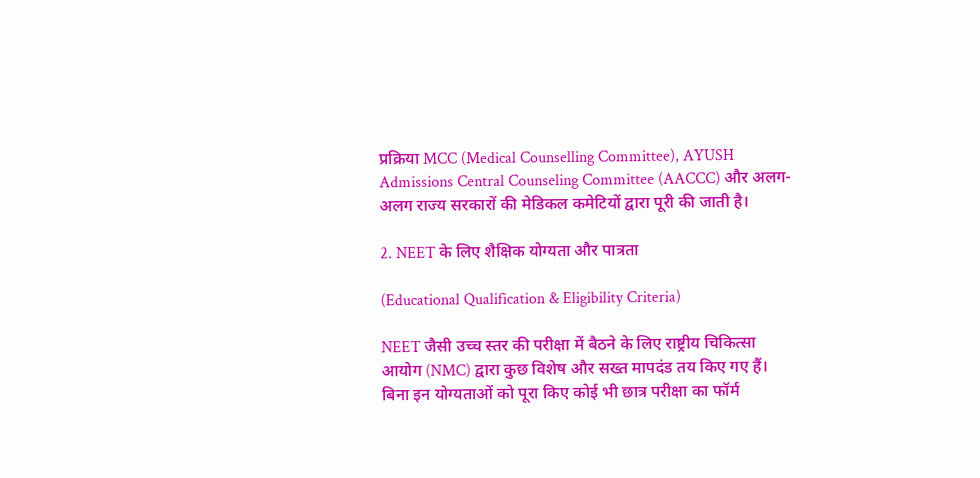प्रक्रिया MCC (Medical Counselling Committee), AYUSH Admissions Central Counseling Committee (AACCC) और अलग-अलग राज्य सरकारों की मेडिकल कमेटियों द्वारा पूरी की जाती है।

2. NEET के लिए शैक्षिक योग्यता और पात्रता

(Educational Qualification & Eligibility Criteria)

NEET जैसी उच्च स्तर की परीक्षा में बैठने के लिए राष्ट्रीय चिकित्सा आयोग (NMC) द्वारा कुछ विशेष और सख्त मापदंड तय किए गए हैं। बिना इन योग्यताओं को पूरा किए कोई भी छात्र परीक्षा का फॉर्म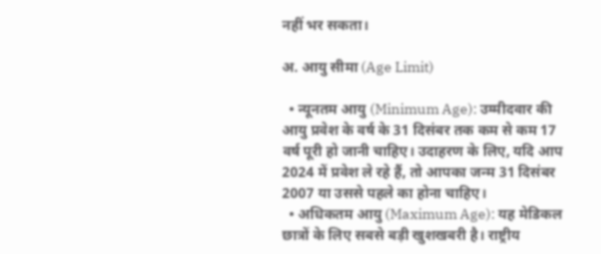नहीं भर सकता।

अ. आयु सीमा (Age Limit)

  • न्यूनतम आयु (Minimum Age): उम्मीदवार की आयु प्रवेश के वर्ष के 31 दिसंबर तक कम से कम 17 वर्ष पूरी हो जानी चाहिए। उदाहरण के लिए, यदि आप 2024 में प्रवेश ले रहे हैं, तो आपका जन्म 31 दिसंबर 2007 या उससे पहले का होना चाहिए।
  • अधिकतम आयु (Maximum Age): यह मेडिकल छात्रों के लिए सबसे बड़ी खुशखबरी है। राष्ट्रीय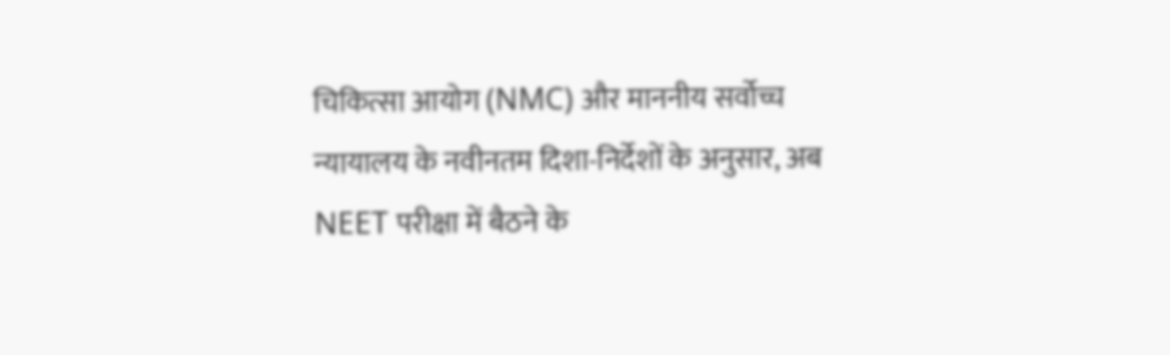चिकित्सा आयोग (NMC) और माननीय सर्वोच्च न्यायालय के नवीनतम दिशा-निर्देशों के अनुसार, अब NEET परीक्षा में बैठने के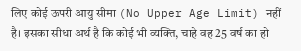लिए कोई ऊपरी आयु सीमा (No Upper Age Limit) नहीं है। इसका सीधा अर्थ है कि कोई भी व्यक्ति, चाहे वह 25 वर्ष का हो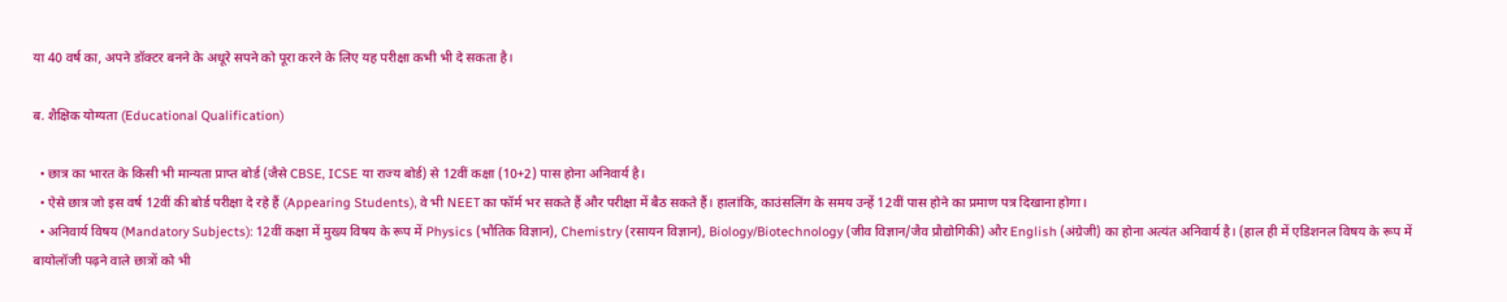या 40 वर्ष का, अपने डॉक्टर बनने के अधूरे सपने को पूरा करने के लिए यह परीक्षा कभी भी दे सकता है।

ब. शैक्षिक योग्यता (Educational Qualification)

  • छात्र का भारत के किसी भी मान्यता प्राप्त बोर्ड (जैसे CBSE, ICSE या राज्य बोर्ड) से 12वीं कक्षा (10+2) पास होना अनिवार्य है।
  • ऐसे छात्र जो इस वर्ष 12वीं की बोर्ड परीक्षा दे रहे हैं (Appearing Students), वे भी NEET का फॉर्म भर सकते हैं और परीक्षा में बैठ सकते हैं। हालांकि, काउंसलिंग के समय उन्हें 12वीं पास होने का प्रमाण पत्र दिखाना होगा।
  • अनिवार्य विषय (Mandatory Subjects): 12वीं कक्षा में मुख्य विषय के रूप में Physics (भौतिक विज्ञान), Chemistry (रसायन विज्ञान), Biology/Biotechnology (जीव विज्ञान/जैव प्रौद्योगिकी) और English (अंग्रेजी) का होना अत्यंत अनिवार्य है। (हाल ही में एडिशनल विषय के रूप में बायोलॉजी पढ़ने वाले छात्रों को भी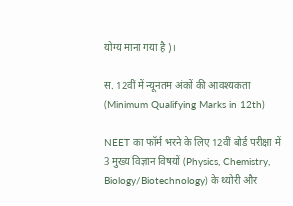योग्य माना गया है)।

स. 12वीं में न्यूनतम अंकों की आवश्यकता (Minimum Qualifying Marks in 12th)

NEET का फॉर्म भरने के लिए 12वीं बोर्ड परीक्षा में 3 मुख्य विज्ञान विषयों (Physics, Chemistry, Biology/Biotechnology) के थ्योरी और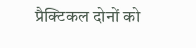प्रैक्टिकल दोनों को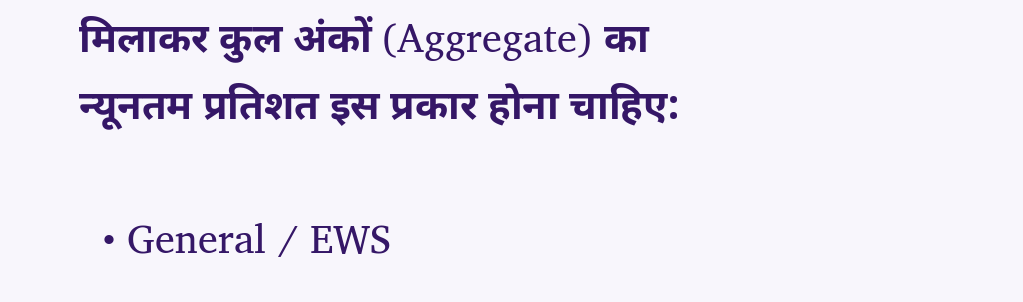मिलाकर कुल अंकों (Aggregate) का न्यूनतम प्रतिशत इस प्रकार होना चाहिए:

  • General / EWS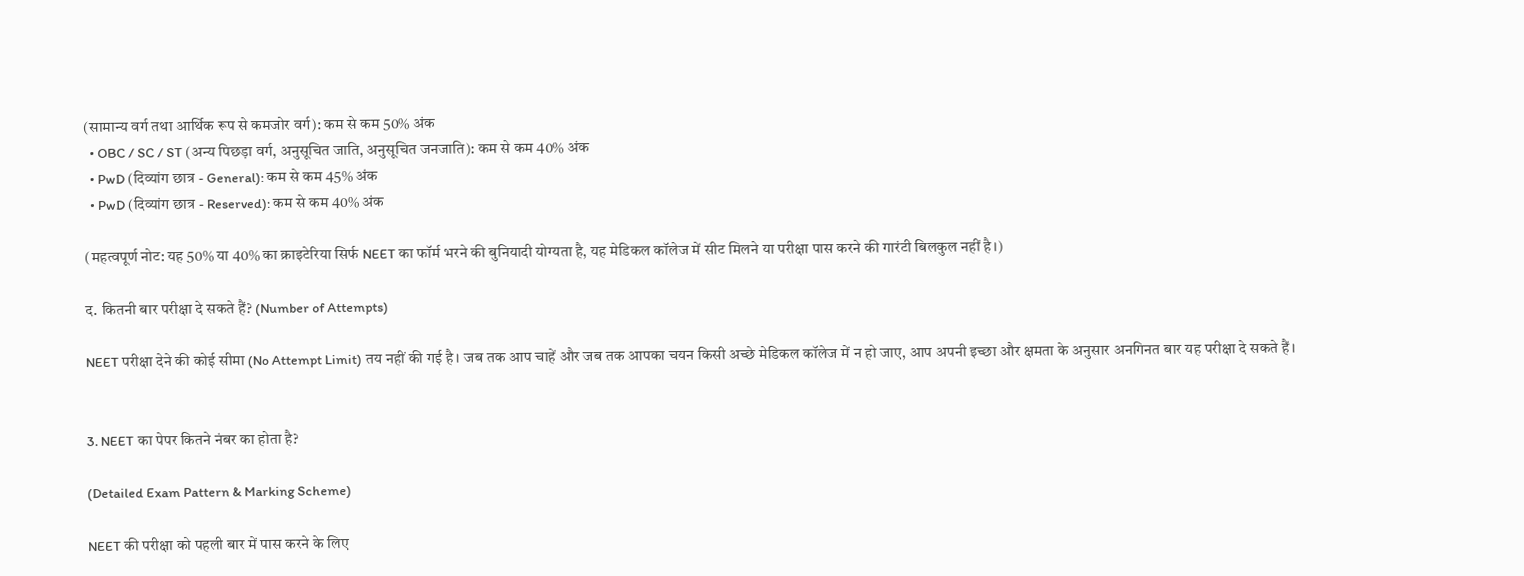(सामान्य वर्ग तथा आर्थिक रूप से कमजोर वर्ग): कम से कम 50% अंक
  • OBC / SC / ST (अन्य पिछड़ा वर्ग, अनुसूचित जाति, अनुसूचित जनजाति): कम से कम 40% अंक
  • PwD (दिव्यांग छात्र - General): कम से कम 45% अंक
  • PwD (दिव्यांग छात्र - Reserved): कम से कम 40% अंक

(महत्वपूर्ण नोट: यह 50% या 40% का क्राइटेरिया सिर्फ NEET का फॉर्म भरने की बुनियादी योग्यता है, यह मेडिकल कॉलेज में सीट मिलने या परीक्षा पास करने की गारंटी बिलकुल नहीं है।)

द. कितनी बार परीक्षा दे सकते हैं? (Number of Attempts)

NEET परीक्षा देने की कोई सीमा (No Attempt Limit) तय नहीं की गई है। जब तक आप चाहें और जब तक आपका चयन किसी अच्छे मेडिकल कॉलेज में न हो जाए, आप अपनी इच्छा और क्षमता के अनुसार अनगिनत बार यह परीक्षा दे सकते हैं।


3. NEET का पेपर कितने नंबर का होता है?

(Detailed Exam Pattern & Marking Scheme)

NEET की परीक्षा को पहली बार में पास करने के लिए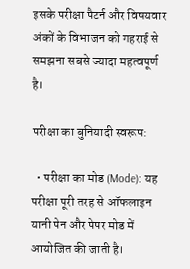इसके परीक्षा पैटर्न और विषयवार अंकों के विभाजन को गहराई से समझना सबसे ज्यादा महत्वपूर्ण है।

परीक्षा का बुनियादी स्वरूप:

  • परीक्षा का मोड (Mode): यह परीक्षा पूरी तरह से ऑफलाइन यानी पेन और पेपर मोड में आयोजित की जाती है।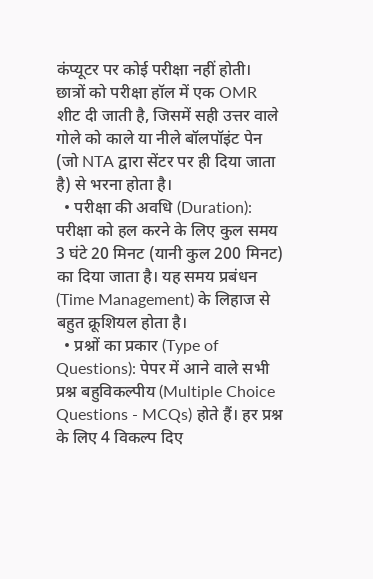कंप्यूटर पर कोई परीक्षा नहीं होती। छात्रों को परीक्षा हॉल में एक OMR शीट दी जाती है, जिसमें सही उत्तर वाले गोले को काले या नीले बॉलपॉइंट पेन (जो NTA द्वारा सेंटर पर ही दिया जाता है) से भरना होता है।
  • परीक्षा की अवधि (Duration): परीक्षा को हल करने के लिए कुल समय 3 घंटे 20 मिनट (यानी कुल 200 मिनट) का दिया जाता है। यह समय प्रबंधन (Time Management) के लिहाज से बहुत क्रूशियल होता है।
  • प्रश्नों का प्रकार (Type of Questions): पेपर में आने वाले सभी प्रश्न बहुविकल्पीय (Multiple Choice Questions - MCQs) होते हैं। हर प्रश्न के लिए 4 विकल्प दिए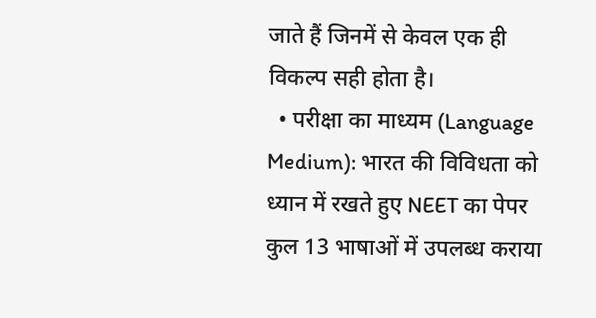जाते हैं जिनमें से केवल एक ही विकल्प सही होता है।
  • परीक्षा का माध्यम (Language Medium): भारत की विविधता को ध्यान में रखते हुए NEET का पेपर कुल 13 भाषाओं में उपलब्ध कराया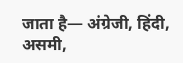जाता है— अंग्रेजी, हिंदी, असमी,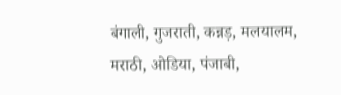बंगाली, गुजराती, कन्नड़, मलयालम, मराठी, ओडिया, पंजाबी,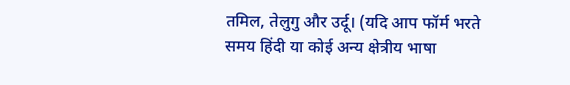तमिल, तेलुगु और उर्दू। (यदि आप फॉर्म भरते समय हिंदी या कोई अन्य क्षेत्रीय भाषा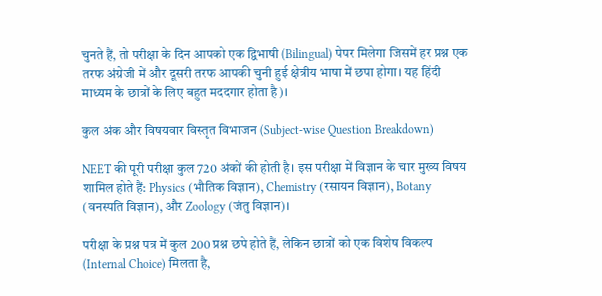चुनते हैं, तो परीक्षा के दिन आपको एक द्विभाषी (Bilingual) पेपर मिलेगा जिसमें हर प्रश्न एक तरफ अंग्रेजी में और दूसरी तरफ आपकी चुनी हुई क्षेत्रीय भाषा में छपा होगा। यह हिंदी माध्यम के छात्रों के लिए बहुत मददगार होता है)।

कुल अंक और विषयवार विस्तृत विभाजन (Subject-wise Question Breakdown)

NEET की पूरी परीक्षा कुल 720 अंकों की होती है। इस परीक्षा में विज्ञान के चार मुख्य विषय शामिल होते हैं: Physics (भौतिक विज्ञान), Chemistry (रसायन विज्ञान), Botany (वनस्पति विज्ञान), और Zoology (जंतु विज्ञान)।

परीक्षा के प्रश्न पत्र में कुल 200 प्रश्न छपे होते हैं, लेकिन छात्रों को एक विशेष विकल्प (Internal Choice) मिलता है,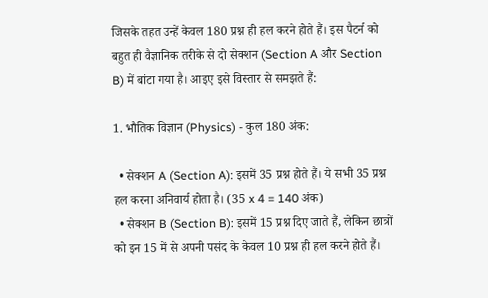जिसके तहत उन्हें केवल 180 प्रश्न ही हल करने होते हैं। इस पैटर्न को बहुत ही वैज्ञानिक तरीके से दो सेक्शन (Section A और Section B) में बांटा गया है। आइए इसे विस्तार से समझते हैं:

1. भौतिक विज्ञान (Physics) - कुल 180 अंक:

  • सेक्शन A (Section A): इसमें 35 प्रश्न होते हैं। ये सभी 35 प्रश्न हल करना अनिवार्य होता है। (35 x 4 = 140 अंक)
  • सेक्शन B (Section B): इसमें 15 प्रश्न दिए जाते हैं, लेकिन छात्रों को इन 15 में से अपनी पसंद के केवल 10 प्रश्न ही हल करने होते हैं।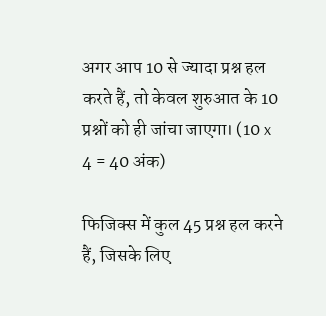अगर आप 10 से ज्यादा प्रश्न हल करते हैं, तो केवल शुरुआत के 10 प्रश्नों को ही जांचा जाएगा। (10 x 4 = 40 अंक)

फिजिक्स में कुल 45 प्रश्न हल करने हैं, जिसके लिए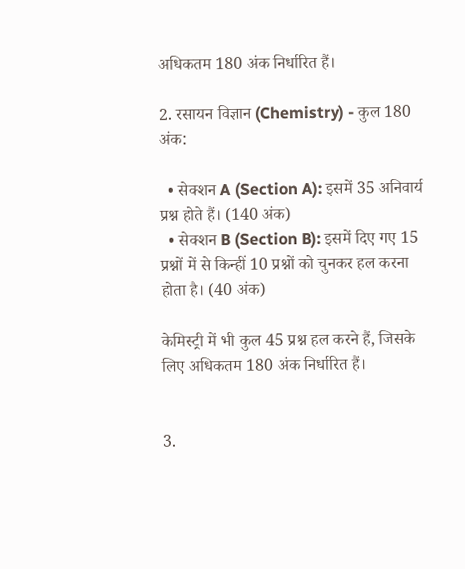अधिकतम 180 अंक निर्धारित हैं।

2. रसायन विज्ञान (Chemistry) - कुल 180 अंक:

  • सेक्शन A (Section A): इसमें 35 अनिवार्य प्रश्न होते हैं। (140 अंक)
  • सेक्शन B (Section B): इसमें दिए गए 15 प्रश्नों में से किन्हीं 10 प्रश्नों को चुनकर हल करना होता है। (40 अंक)

केमिस्ट्री में भी कुल 45 प्रश्न हल करने हैं, जिसके लिए अधिकतम 180 अंक निर्धारित हैं।


3.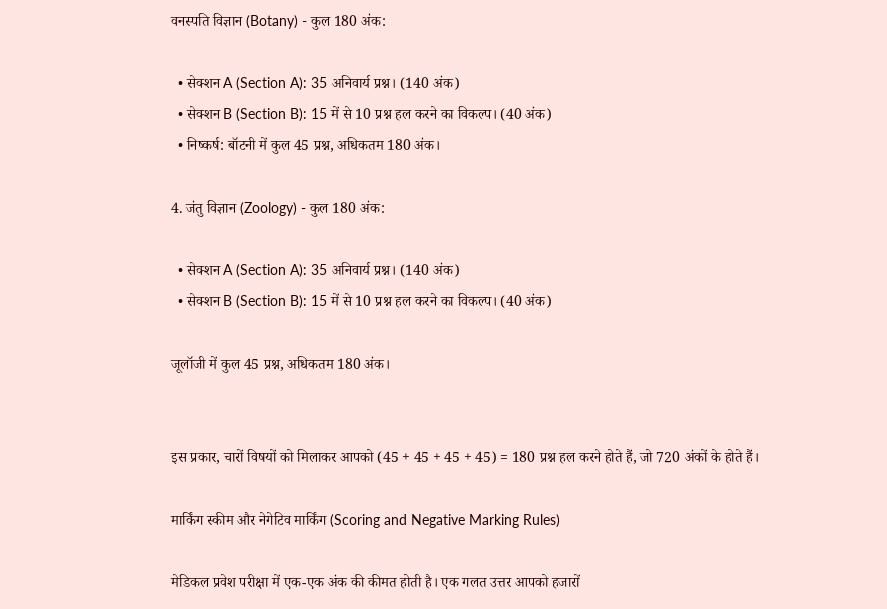वनस्पति विज्ञान (Botany) - कुल 180 अंक:

  • सेक्शन A (Section A): 35 अनिवार्य प्रश्न। (140 अंक)
  • सेक्शन B (Section B): 15 में से 10 प्रश्न हल करने का विकल्प। (40 अंक)
  • निष्कर्ष: बॉटनी में कुल 45 प्रश्न, अधिकतम 180 अंक।

4. जंतु विज्ञान (Zoology) - कुल 180 अंक:

  • सेक्शन A (Section A): 35 अनिवार्य प्रश्न। (140 अंक)
  • सेक्शन B (Section B): 15 में से 10 प्रश्न हल करने का विकल्प। (40 अंक)

जूलॉजी में कुल 45 प्रश्न, अधिकतम 180 अंक।


इस प्रकार, चारों विषयों को मिलाकर आपको (45 + 45 + 45 + 45) = 180 प्रश्न हल करने होते हैं, जो 720 अंकों के होते हैं।

मार्किंग स्कीम और नेगेटिव मार्किंग (Scoring and Negative Marking Rules)

मेडिकल प्रवेश परीक्षा में एक-एक अंक की कीमत होती है। एक गलत उत्तर आपको हजारों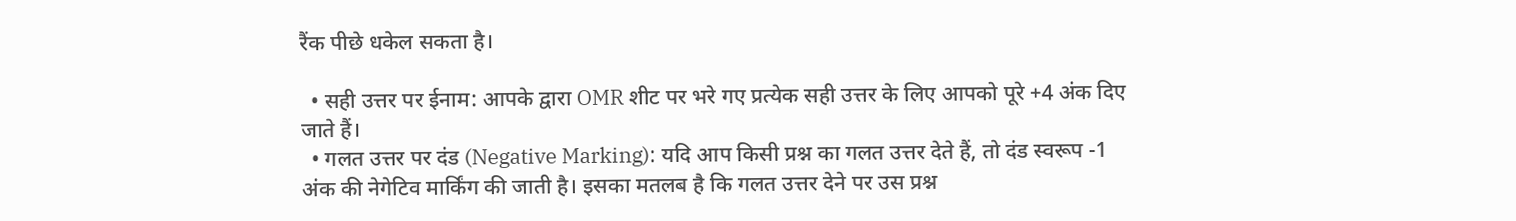रैंक पीछे धकेल सकता है।

  • सही उत्तर पर ईनाम: आपके द्वारा OMR शीट पर भरे गए प्रत्येक सही उत्तर के लिए आपको पूरे +4 अंक दिए जाते हैं।
  • गलत उत्तर पर दंड (Negative Marking): यदि आप किसी प्रश्न का गलत उत्तर देते हैं, तो दंड स्वरूप -1 अंक की नेगेटिव मार्किंग की जाती है। इसका मतलब है कि गलत उत्तर देने पर उस प्रश्न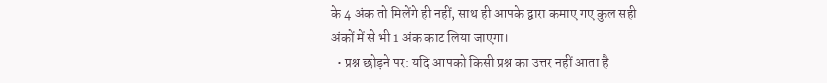के 4 अंक तो मिलेंगे ही नहीं, साथ ही आपके द्वारा कमाए गए कुल सही अंकों में से भी 1 अंक काट लिया जाएगा।
  • प्रश्न छोड़ने पर: यदि आपको किसी प्रश्न का उत्तर नहीं आता है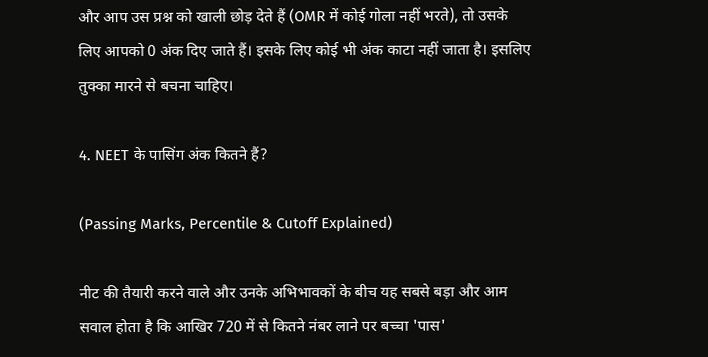और आप उस प्रश्न को खाली छोड़ देते हैं (OMR में कोई गोला नहीं भरते), तो उसके लिए आपको 0 अंक दिए जाते हैं। इसके लिए कोई भी अंक काटा नहीं जाता है। इसलिए तुक्का मारने से बचना चाहिए।

4. NEET के पासिंग अंक कितने हैं?

(Passing Marks, Percentile & Cutoff Explained)

नीट की तैयारी करने वाले और उनके अभिभावकों के बीच यह सबसे बड़ा और आम सवाल होता है कि आखिर 720 में से कितने नंबर लाने पर बच्चा 'पास'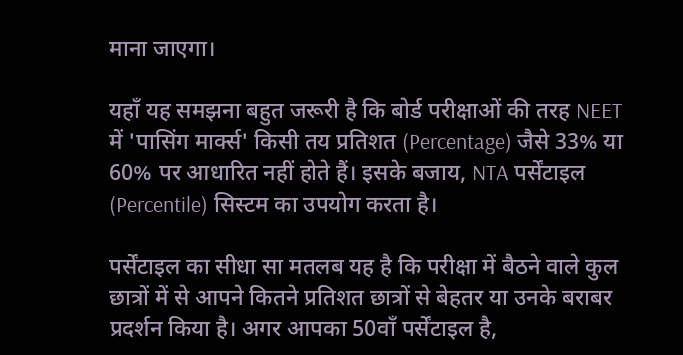माना जाएगा।

यहाँ यह समझना बहुत जरूरी है कि बोर्ड परीक्षाओं की तरह NEET में 'पासिंग मार्क्स' किसी तय प्रतिशत (Percentage) जैसे 33% या 60% पर आधारित नहीं होते हैं। इसके बजाय, NTA पर्सेंटाइल (Percentile) सिस्टम का उपयोग करता है।

पर्सेंटाइल का सीधा सा मतलब यह है कि परीक्षा में बैठने वाले कुल छात्रों में से आपने कितने प्रतिशत छात्रों से बेहतर या उनके बराबर प्रदर्शन किया है। अगर आपका 50वाँ पर्सेंटाइल है,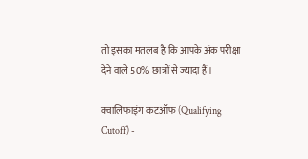तो इसका मतलब है कि आपके अंक परीक्षा देने वाले 50% छात्रों से ज्यादा हैं।

क्वालिफाइंग कटऑफ (Qualifying Cutoff) -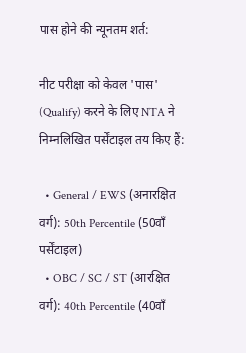पास होने की न्यूनतम शर्त:

नीट परीक्षा को केवल 'पास' (Qualify) करने के लिए NTA ने निम्नलिखित पर्सेंटाइल तय किए हैं:

  • General / EWS (अनारक्षित वर्ग): 50th Percentile (50वाँ पर्सेंटाइल)
  • OBC / SC / ST (आरक्षित वर्ग): 40th Percentile (40वाँ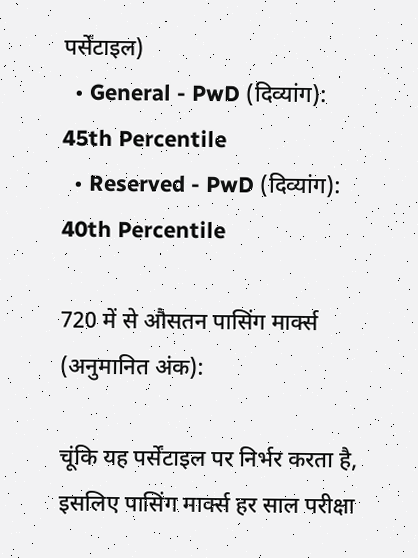पर्सेंटाइल)
  • General - PwD (दिव्यांग): 45th Percentile
  • Reserved - PwD (दिव्यांग): 40th Percentile

720 में से औसतन पासिंग मार्क्स (अनुमानित अंक):

चूंकि यह पर्सेंटाइल पर निर्भर करता है, इसलिए पासिंग मार्क्स हर साल परीक्षा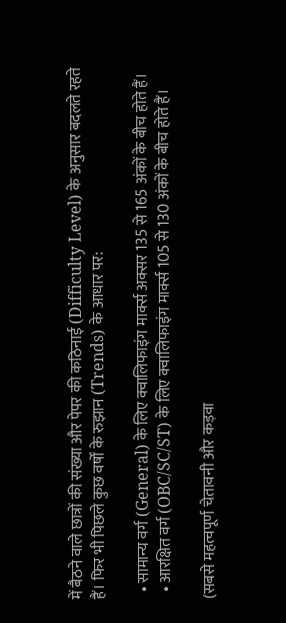में बैठने वाले छात्रों की संख्या और पेपर की कठिनाई (Difficulty Level) के अनुसार बदलते रहते हैं। फिर भी पिछले कुछ वर्षों के रुझान (Trends) के आधार पर:

  • सामान्य वर्ग (General) के लिए क्वालिफाइंग मार्क्स अक्सर 135 से 165 अंकों के बीच होते हैं।
  • आरक्षित वर्ग (OBC/SC/ST) के लिए क्वालिफाइंग मार्क्स 105 से 130 अंकों के बीच होते हैं।

(सबसे महत्वपूर्ण चेतावनी और कड़वा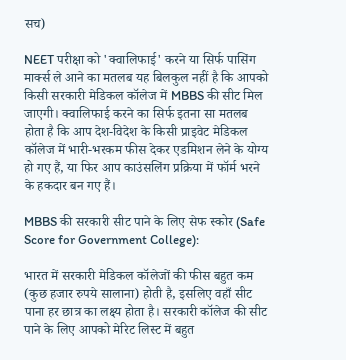सच)

NEET परीक्षा को 'क्वालिफाई' करने या सिर्फ पासिंग मार्क्स ले आने का मतलब यह बिलकुल नहीं है कि आपको किसी सरकारी मेडिकल कॉलेज में MBBS की सीट मिल जाएगी। क्वालिफाई करने का सिर्फ इतना सा मतलब होता है कि आप देश-विदेश के किसी प्राइवेट मेडिकल कॉलेज में भारी-भरकम फीस देकर एडमिशन लेने के योग्य हो गए हैं, या फिर आप काउंसलिंग प्रक्रिया में फॉर्म भरने के हकदार बन गए हैं।

MBBS की सरकारी सीट पाने के लिए सेफ स्कोर (Safe Score for Government College):

भारत में सरकारी मेडिकल कॉलेजों की फीस बहुत कम (कुछ हजार रुपये सालाना) होती है, इसलिए वहाँ सीट पाना हर छात्र का लक्ष्य होता है। सरकारी कॉलेज की सीट पाने के लिए आपको मेरिट लिस्ट में बहुत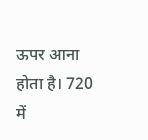ऊपर आना होता है। 720 में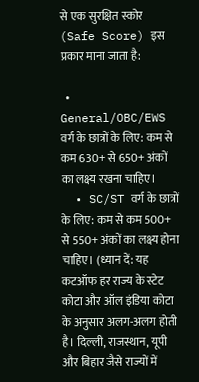से एक सुरक्षित स्कोर (Safe Score) इस प्रकार माना जाता है:

  • General/OBC/EWS वर्ग के छात्रों के लिए: कम से कम 630+ से 650+ अंकों का लक्ष्य रखना चाहिए।
  • SC/ST वर्ग के छात्रों के लिए: कम से कम 500+ से 550+ अंकों का लक्ष्य होना चाहिए। (ध्यान दें: यह कटऑफ हर राज्य के स्टेट कोटा और ऑल इंडिया कोटा के अनुसार अलग-अलग होती है। दिल्ली, राजस्थान, यूपी और बिहार जैसे राज्यों में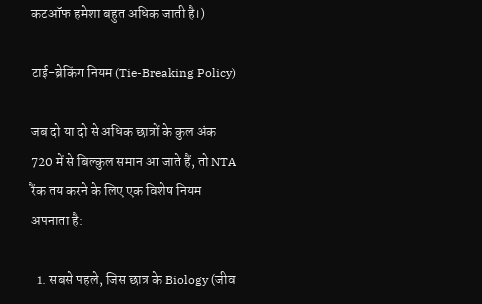कटऑफ हमेशा बहुत अधिक जाती है।)

टाई-ब्रेकिंग नियम (Tie-Breaking Policy)

जब दो या दो से अधिक छात्रों के कुल अंक 720 में से बिल्कुल समान आ जाते हैं, तो NTA रैंक तय करने के लिए एक विशेष नियम अपनाता है:

  1. सबसे पहले, जिस छात्र के Biology (जीव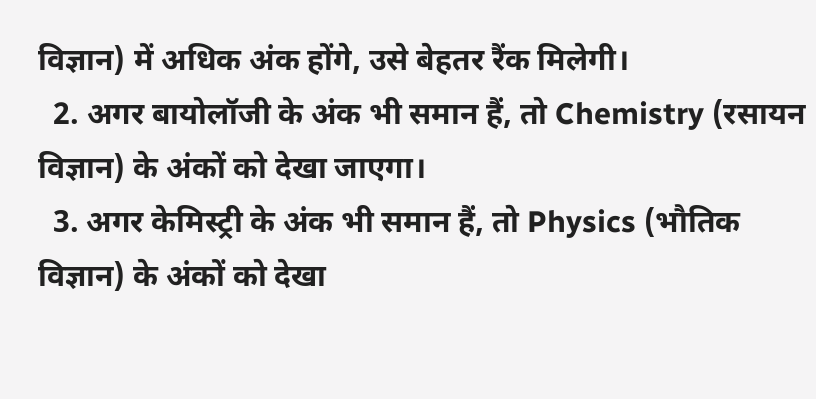विज्ञान) में अधिक अंक होंगे, उसे बेहतर रैंक मिलेगी।
  2. अगर बायोलॉजी के अंक भी समान हैं, तो Chemistry (रसायन विज्ञान) के अंकों को देखा जाएगा।
  3. अगर केमिस्ट्री के अंक भी समान हैं, तो Physics (भौतिक विज्ञान) के अंकों को देखा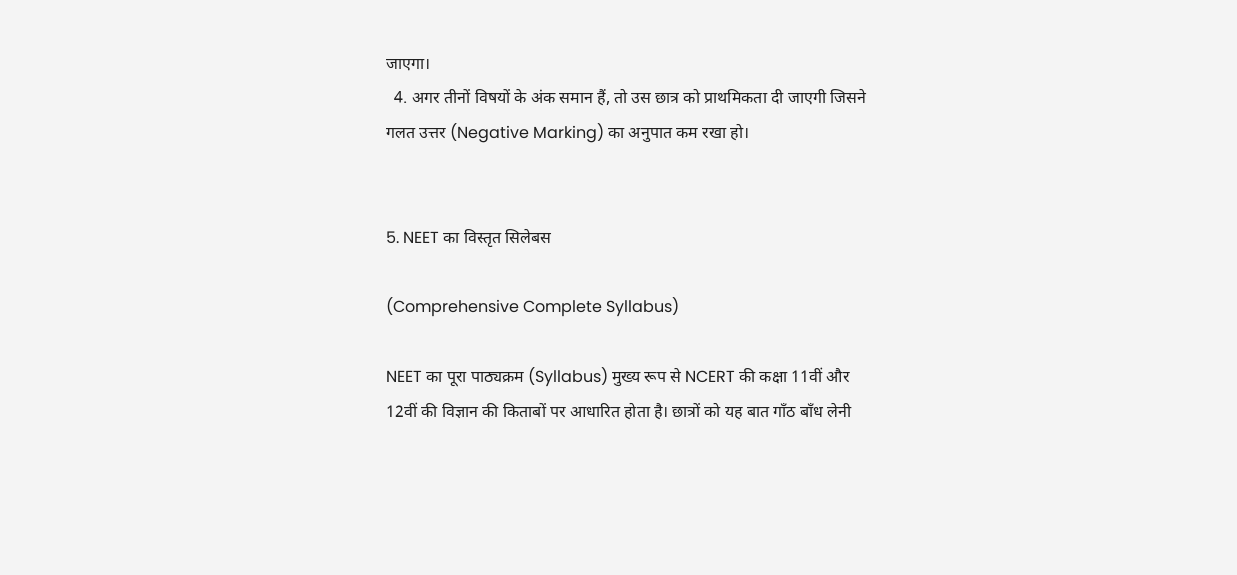जाएगा।
  4. अगर तीनों विषयों के अंक समान हैं, तो उस छात्र को प्राथमिकता दी जाएगी जिसने गलत उत्तर (Negative Marking) का अनुपात कम रखा हो।


5. NEET का विस्तृत सिलेबस

(Comprehensive Complete Syllabus)

NEET का पूरा पाठ्यक्रम (Syllabus) मुख्य रूप से NCERT की कक्षा 11वीं और 12वीं की विज्ञान की किताबों पर आधारित होता है। छात्रों को यह बात गाँठ बाँध लेनी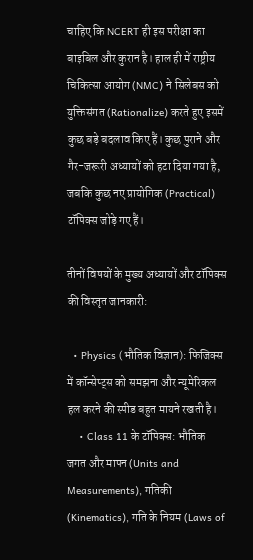चाहिए कि NCERT ही इस परीक्षा का बाइबिल और कुरान है। हाल ही में राष्ट्रीय चिकित्सा आयोग (NMC) ने सिलेबस को युक्तिसंगत (Rationalize) करते हुए इसमें कुछ बड़े बदलाव किए हैं। कुछ पुराने और गैर-जरूरी अध्यायों को हटा दिया गया है, जबकि कुछ नए प्रायोगिक (Practical) टॉपिक्स जोड़े गए हैं।

तीनों विषयों के मुख्य अध्यायों और टॉपिक्स की विस्तृत जानकारी:

  • Physics (भौतिक विज्ञान): फिजिक्स में कॉन्सेप्ट्स को समझना और न्यूमेरिकल हल करने की स्पीड बहुत मायने रखती है।
    • Class 11 के टॉपिक्स: भौतिक जगत और मापन (Units and Measurements), गतिकी (Kinematics), गति के नियम (Laws of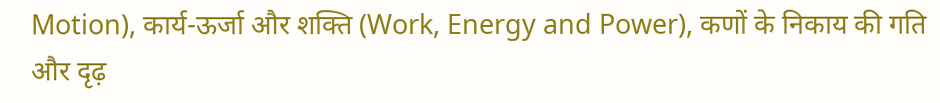Motion), कार्य-ऊर्जा और शक्ति (Work, Energy and Power), कणों के निकाय की गति और दृढ़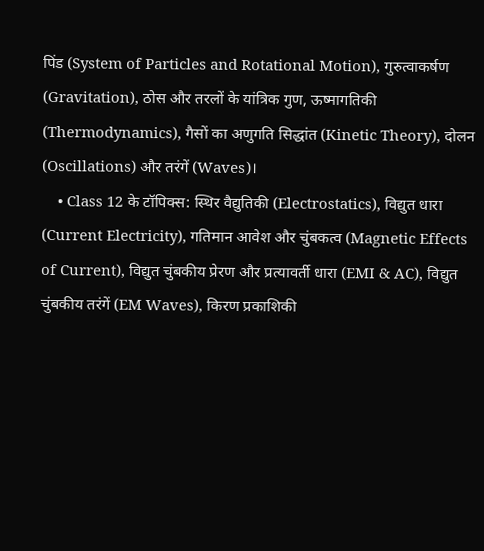पिंड (System of Particles and Rotational Motion), गुरुत्वाकर्षण (Gravitation), ठोस और तरलों के यांत्रिक गुण, ऊष्मागतिकी (Thermodynamics), गैसों का अणुगति सिद्धांत (Kinetic Theory), दोलन (Oscillations) और तरंगें (Waves)।
    • Class 12 के टॉपिक्स: स्थिर वैद्युतिकी (Electrostatics), विद्युत धारा (Current Electricity), गतिमान आवेश और चुंबकत्व (Magnetic Effects of Current), विद्युत चुंबकीय प्रेरण और प्रत्यावर्ती धारा (EMI & AC), विद्युत चुंबकीय तरंगें (EM Waves), किरण प्रकाशिकी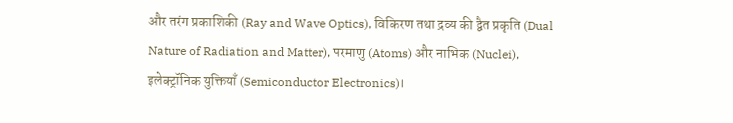और तरंग प्रकाशिकी (Ray and Wave Optics), विकिरण तथा द्रव्य की द्वैत प्रकृति (Dual Nature of Radiation and Matter), परमाणु (Atoms) और नाभिक (Nuclei), इलेक्ट्रॉनिक युक्तियाँ (Semiconductor Electronics)।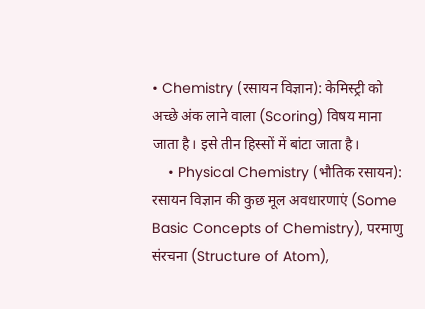• Chemistry (रसायन विज्ञान): केमिस्ट्री को अच्छे अंक लाने वाला (Scoring) विषय माना जाता है। इसे तीन हिस्सों में बांटा जाता है।
    • Physical Chemistry (भौतिक रसायन): रसायन विज्ञान की कुछ मूल अवधारणाएं (Some Basic Concepts of Chemistry), परमाणु संरचना (Structure of Atom),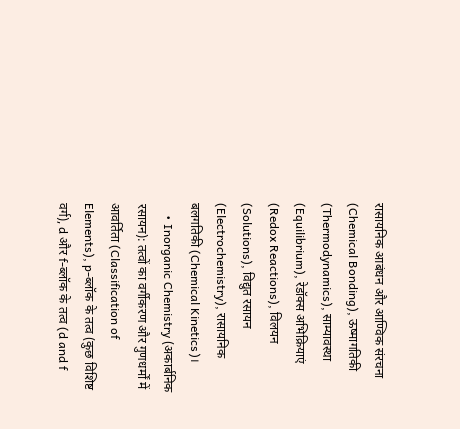रासायनिक आबंधन और आण्विक संरचना (Chemical Bonding), ऊष्मागतिकी (Thermodynamics), साम्यावस्था (Equilibrium), रेडॉक्स अभिक्रियाएं (Redox Reactions), विलयन (Solutions), विद्युत रसायन (Electrochemistry), रासायनिक बलगतिकी (Chemical Kinetics)।
    • Inorganic Chemistry (अकार्बनिक रसायन): तत्वों का वर्गीकरण और गुणधर्मों में आवर्तिता (Classification of Elements), p-ब्लॉक के तत्व (कुछ विशिष्ट वर्ग), d और f-ब्लॉक के तत्व (d and f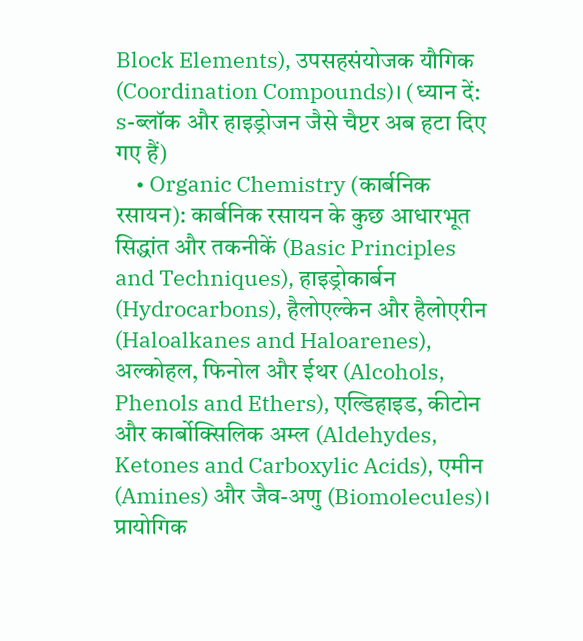Block Elements), उपसहसंयोजक यौगिक (Coordination Compounds)। (ध्यान दें: s-ब्लॉक और हाइड्रोजन जैसे चैप्टर अब हटा दिए गए हैं)
    • Organic Chemistry (कार्बनिक रसायन): कार्बनिक रसायन के कुछ आधारभूत सिद्धांत और तकनीकें (Basic Principles and Techniques), हाइड्रोकार्बन (Hydrocarbons), हैलोएल्केन और हैलोएरीन (Haloalkanes and Haloarenes), अल्कोहल, फिनोल और ईथर (Alcohols, Phenols and Ethers), एल्डिहाइड, कीटोन और कार्बोक्सिलिक अम्ल (Aldehydes, Ketones and Carboxylic Acids), एमीन (Amines) और जैव-अणु (Biomolecules)। प्रायोगिक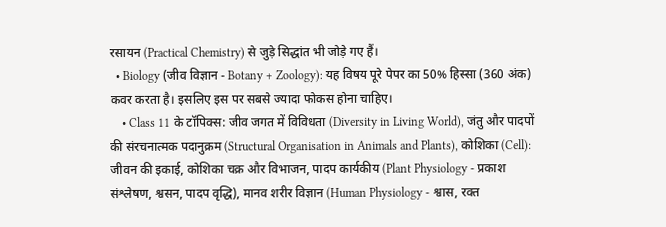रसायन (Practical Chemistry) से जुड़े सिद्धांत भी जोड़े गए हैं।
  • Biology (जीव विज्ञान - Botany + Zoology): यह विषय पूरे पेपर का 50% हिस्सा (360 अंक) कवर करता है। इसलिए इस पर सबसे ज्यादा फोकस होना चाहिए।
    • Class 11 के टॉपिक्स: जीव जगत में विविधता (Diversity in Living World), जंतु और पादपों की संरचनात्मक पदानुक्रम (Structural Organisation in Animals and Plants), कोशिका (Cell): जीवन की इकाई, कोशिका चक्र और विभाजन, पादप कार्यकीय (Plant Physiology - प्रकाश संश्लेषण, श्वसन, पादप वृद्धि), मानव शरीर विज्ञान (Human Physiology - श्वास, रक्त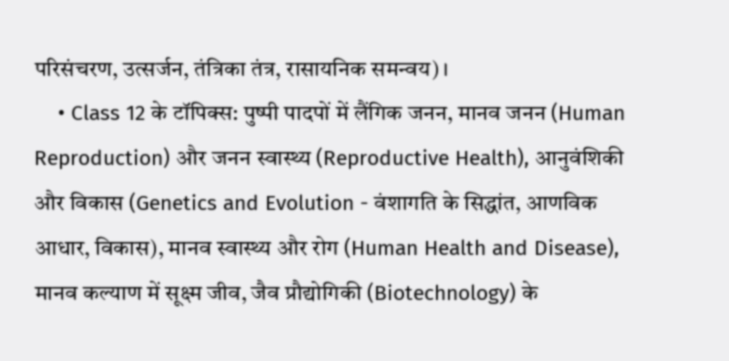परिसंचरण, उत्सर्जन, तंत्रिका तंत्र, रासायनिक समन्वय)।
    • Class 12 के टॉपिक्स: पुष्पी पादपों में लैंगिक जनन, मानव जनन (Human Reproduction) और जनन स्वास्थ्य (Reproductive Health), आनुवंशिकी और विकास (Genetics and Evolution - वंशागति के सिद्धांत, आणविक आधार, विकास), मानव स्वास्थ्य और रोग (Human Health and Disease), मानव कल्याण में सूक्ष्म जीव, जैव प्रौद्योगिकी (Biotechnology) के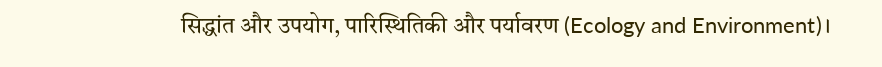सिद्धांत और उपयोग, पारिस्थितिकी और पर्यावरण (Ecology and Environment)।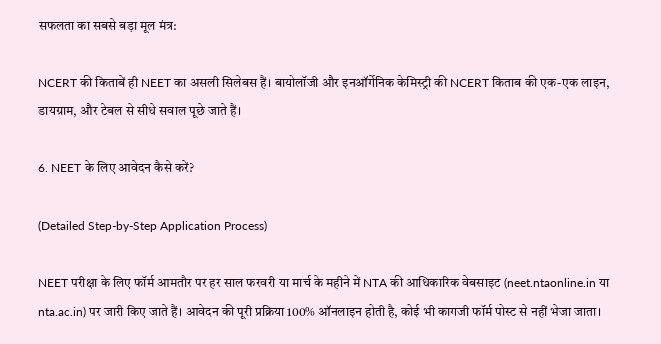सफलता का सबसे बड़ा मूल मंत्र:

NCERT की किताबें ही NEET का असली सिलेबस हैं। बायोलॉजी और इनऑर्गेनिक केमिस्ट्री की NCERT किताब की एक-एक लाइन, डायग्राम, और टेबल से सीधे सवाल पूछे जाते हैं।

6. NEET के लिए आवेदन कैसे करें?

(Detailed Step-by-Step Application Process)

NEET परीक्षा के लिए फॉर्म आमतौर पर हर साल फरवरी या मार्च के महीने में NTA की आधिकारिक वेबसाइट (neet.ntaonline.in या nta.ac.in) पर जारी किए जाते हैं। आवेदन की पूरी प्रक्रिया 100% ऑनलाइन होती है, कोई भी कागजी फॉर्म पोस्ट से नहीं भेजा जाता।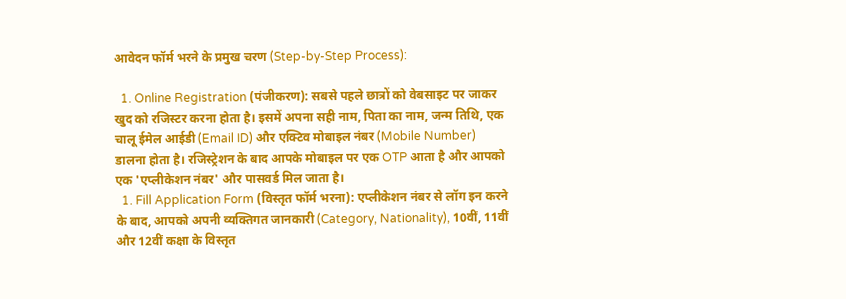आवेदन फॉर्म भरने के प्रमुख चरण (Step-by-Step Process):

  1. Online Registration (पंजीकरण): सबसे पहले छात्रों को वेबसाइट पर जाकर खुद को रजिस्टर करना होता है। इसमें अपना सही नाम, पिता का नाम, जन्म तिथि, एक चालू ईमेल आईडी (Email ID) और एक्टिव मोबाइल नंबर (Mobile Number) डालना होता है। रजिस्ट्रेशन के बाद आपके मोबाइल पर एक OTP आता है और आपको एक 'एप्लीकेशन नंबर' और पासवर्ड मिल जाता है।
  1. Fill Application Form (विस्तृत फॉर्म भरना): एप्लीकेशन नंबर से लॉग इन करने के बाद, आपको अपनी व्यक्तिगत जानकारी (Category, Nationality), 10वीं, 11वीं और 12वीं कक्षा के विस्तृत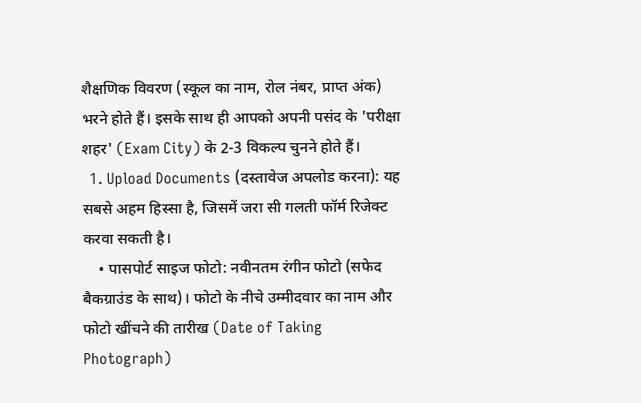शैक्षणिक विवरण (स्कूल का नाम, रोल नंबर, प्राप्त अंक) भरने होते हैं। इसके साथ ही आपको अपनी पसंद के 'परीक्षा शहर' (Exam City) के 2-3 विकल्प चुनने होते हैं।
  1. Upload Documents (दस्तावेज अपलोड करना): यह सबसे अहम हिस्सा है, जिसमें जरा सी गलती फॉर्म रिजेक्ट करवा सकती है।
    • पासपोर्ट साइज फोटो: नवीनतम रंगीन फोटो (सफेद बैकग्राउंड के साथ)। फोटो के नीचे उम्मीदवार का नाम और फोटो खींचने की तारीख (Date of Taking Photograph)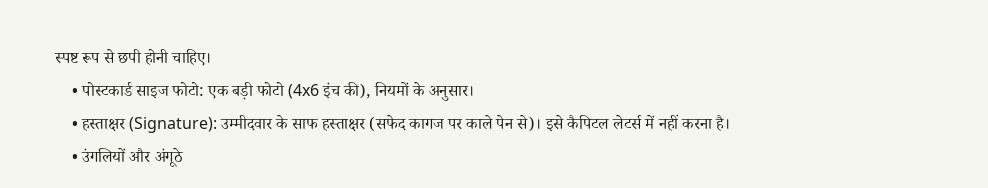स्पष्ट रूप से छपी होनी चाहिए।
    • पोस्टकार्ड साइज फोटो: एक बड़ी फोटो (4x6 इंच की), नियमों के अनुसार।
    • हस्ताक्षर (Signature): उम्मीदवार के साफ हस्ताक्षर (सफेद कागज पर काले पेन से)। इसे कैपिटल लेटर्स में नहीं करना है।
    • उंगलियों और अंगूठे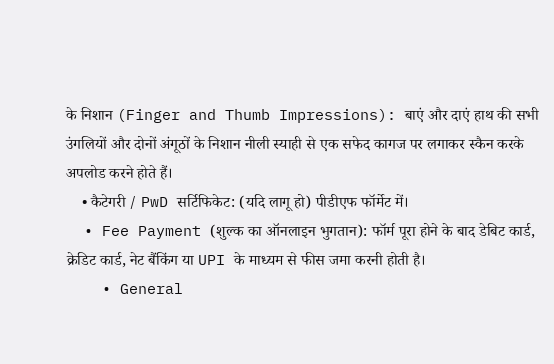के निशान (Finger and Thumb Impressions): बाएं और दाएं हाथ की सभी उंगलियों और दोनों अंगूठों के निशान नीली स्याही से एक सफेद कागज पर लगाकर स्कैन करके अपलोड करने होते हैं।
    • कैटेगरी / PwD सर्टिफिकेट: (यदि लागू हो) पीडीएफ फॉर्मेट में।
  • Fee Payment (शुल्क का ऑनलाइन भुगतान): फॉर्म पूरा होने के बाद डेबिट कार्ड, क्रेडिट कार्ड, नेट बैंकिंग या UPI के माध्यम से फीस जमा करनी होती है।
    • General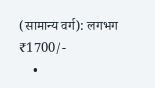(सामान्य वर्ग): लगभग ₹1700/-
    •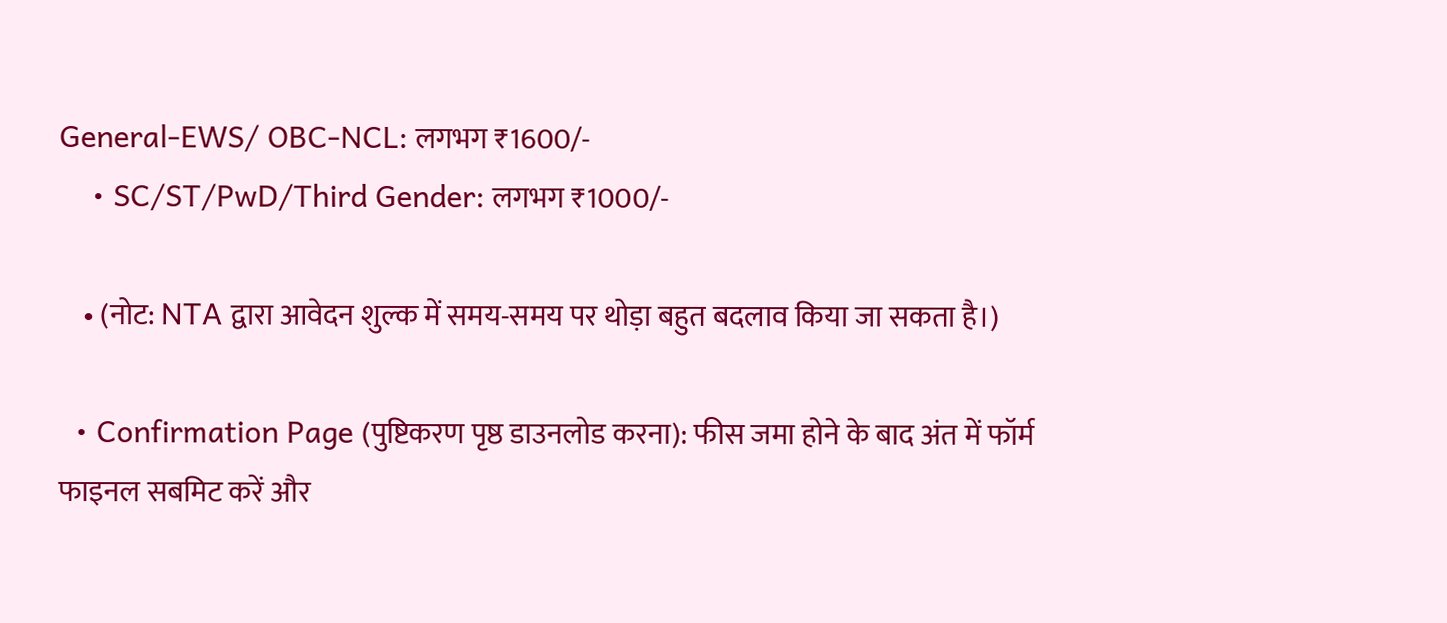General-EWS/ OBC-NCL: लगभग ₹1600/-
    • SC/ST/PwD/Third Gender: लगभग ₹1000/-

    • (नोट: NTA द्वारा आवेदन शुल्क में समय-समय पर थोड़ा बहुत बदलाव किया जा सकता है।)

  • Confirmation Page (पुष्टिकरण पृष्ठ डाउनलोड करना): फीस जमा होने के बाद अंत में फॉर्म फाइनल सबमिट करें और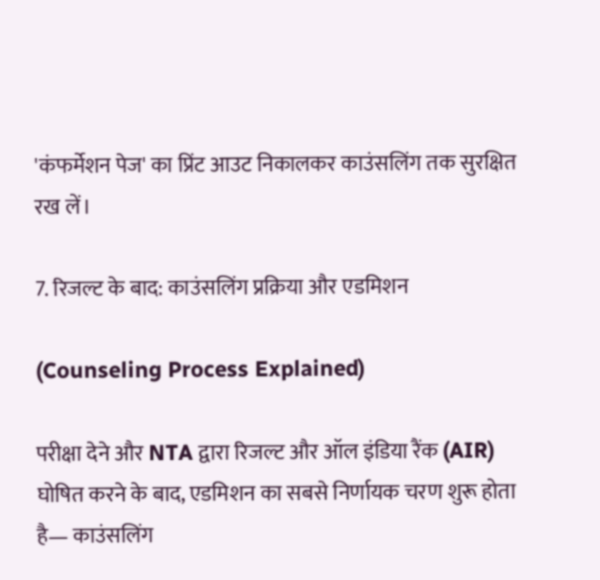'कंफर्मेशन पेज' का प्रिंट आउट निकालकर काउंसलिंग तक सुरक्षित रख लें।

7. रिजल्ट के बाद: काउंसलिंग प्रक्रिया और एडमिशन

(Counseling Process Explained)

परीक्षा देने और NTA द्वारा रिजल्ट और ऑल इंडिया रैंक (AIR) घोषित करने के बाद, एडमिशन का सबसे निर्णायक चरण शुरू होता है— काउंसलिंग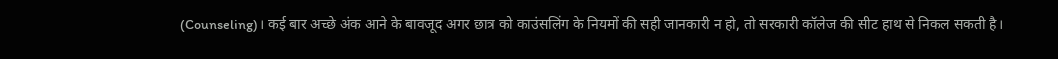(Counseling)। कई बार अच्छे अंक आने के बावजूद अगर छात्र को काउंसलिंग के नियमों की सही जानकारी न हो, तो सरकारी कॉलेज की सीट हाथ से निकल सकती है।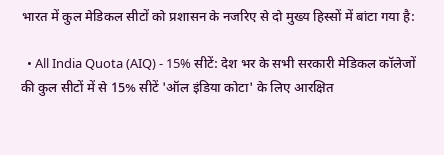भारत में कुल मेडिकल सीटों को प्रशासन के नजरिए से दो मुख्य हिस्सों में बांटा गया है:

  • All India Quota (AIQ) - 15% सीटें: देश भर के सभी सरकारी मेडिकल कॉलेजों की कुल सीटों में से 15% सीटें 'ऑल इंडिया कोटा' के लिए आरक्षित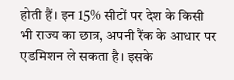होती हैं। इन 15% सीटों पर देश के किसी भी राज्य का छात्र, अपनी रैंक के आधार पर एडमिशन ले सकता है। इसके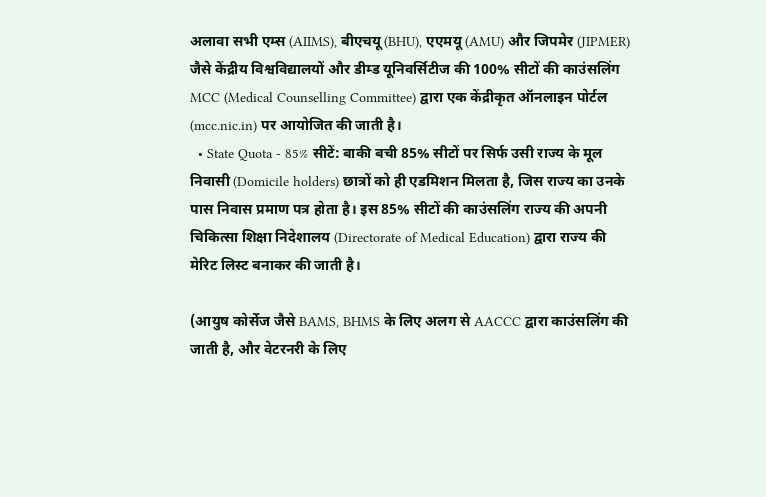अलावा सभी एम्स (AIIMS), बीएचयू (BHU), एएमयू (AMU) और जिपमेर (JIPMER) जैसे केंद्रीय विश्वविद्यालयों और डीम्ड यूनिवर्सिटीज की 100% सीटों की काउंसलिंग MCC (Medical Counselling Committee) द्वारा एक केंद्रीकृत ऑनलाइन पोर्टल (mcc.nic.in) पर आयोजित की जाती है।
  • State Quota - 85% सीटें: बाकी बची 85% सीटों पर सिर्फ उसी राज्य के मूल निवासी (Domicile holders) छात्रों को ही एडमिशन मिलता है, जिस राज्य का उनके पास निवास प्रमाण पत्र होता है। इस 85% सीटों की काउंसलिंग राज्य की अपनी चिकित्सा शिक्षा निदेशालय (Directorate of Medical Education) द्वारा राज्य की मेरिट लिस्ट बनाकर की जाती है।

(आयुष कोर्सेज जैसे BAMS, BHMS के लिए अलग से AACCC द्वारा काउंसलिंग की जाती है, और वेटरनरी के लिए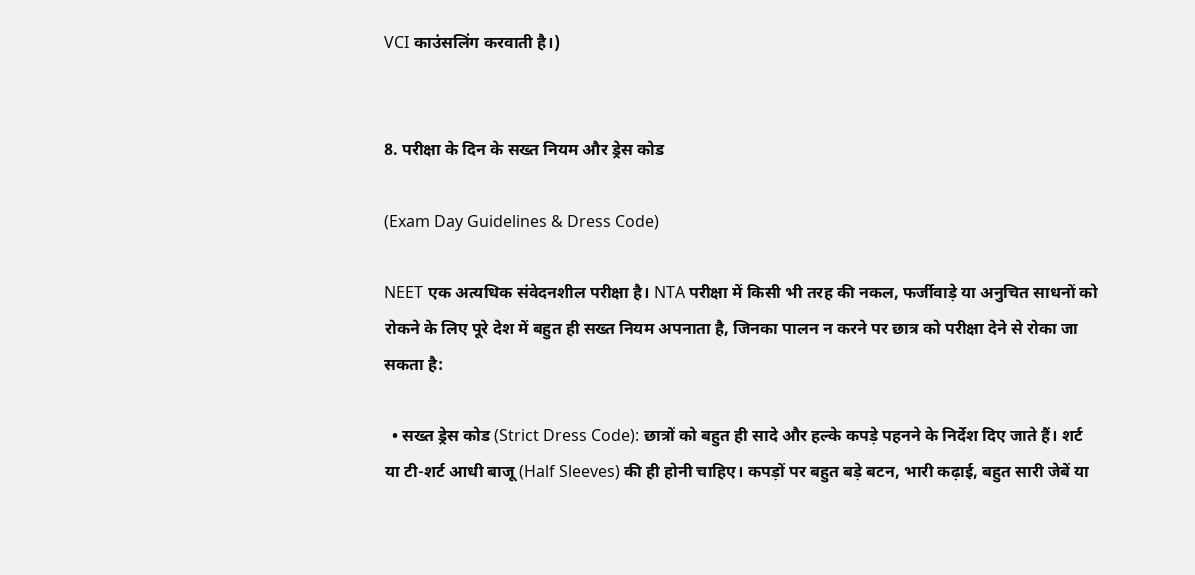VCI काउंसलिंग करवाती है।)


8. परीक्षा के दिन के सख्त नियम और ड्रेस कोड

(Exam Day Guidelines & Dress Code)

NEET एक अत्यधिक संवेदनशील परीक्षा है। NTA परीक्षा में किसी भी तरह की नकल, फर्जीवाड़े या अनुचित साधनों को रोकने के लिए पूरे देश में बहुत ही सख्त नियम अपनाता है, जिनका पालन न करने पर छात्र को परीक्षा देने से रोका जा सकता है:

  • सख्त ड्रेस कोड (Strict Dress Code): छात्रों को बहुत ही सादे और हल्के कपड़े पहनने के निर्देश दिए जाते हैं। शर्ट या टी-शर्ट आधी बाजू (Half Sleeves) की ही होनी चाहिए। कपड़ों पर बहुत बड़े बटन, भारी कढ़ाई, बहुत सारी जेबें या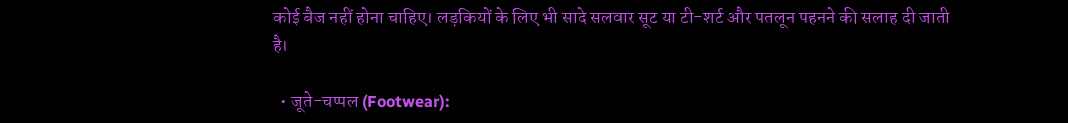कोई बैज नहीं होना चाहिए। लड़कियों के लिए भी सादे सलवार सूट या टी-शर्ट और पतलून पहनने की सलाह दी जाती है।

  • जूते-चप्पल (Footwear):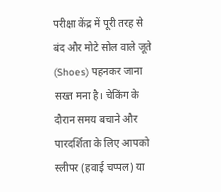परीक्षा केंद्र में पूरी तरह से बंद और मोटे सोल वाले जूते (Shoes) पहनकर जाना सख्त मना है। चेकिंग के दौरान समय बचाने और पारदर्शिता के लिए आपको स्लीपर (हवाई चप्पल) या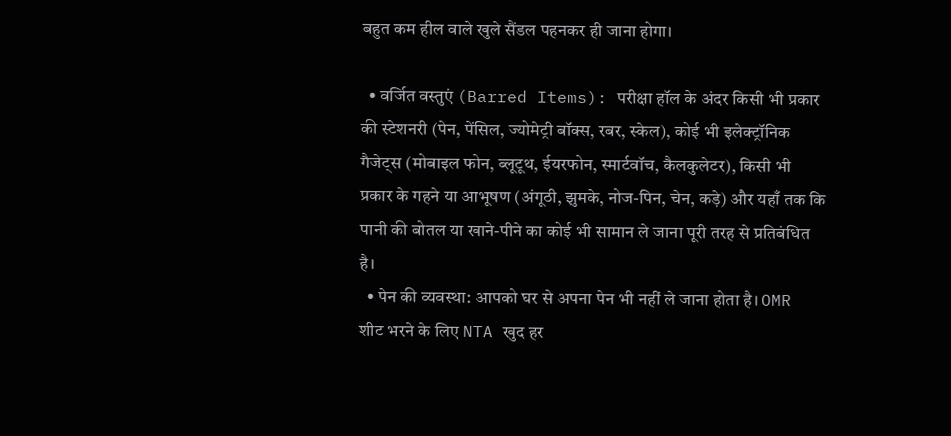बहुत कम हील वाले खुले सैंडल पहनकर ही जाना होगा।

  • वर्जित वस्तुएं (Barred Items): परीक्षा हॉल के अंदर किसी भी प्रकार की स्टेशनरी (पेन, पेंसिल, ज्योमेट्री बॉक्स, रबर, स्केल), कोई भी इलेक्ट्रॉनिक गैजेट्स (मोबाइल फोन, ब्लूटूथ, ईयरफोन, स्मार्टवॉच, कैलकुलेटर), किसी भी प्रकार के गहने या आभूषण (अंगूठी, झुमके, नोज-पिन, चेन, कड़े) और यहाँ तक कि पानी की बोतल या खाने-पीने का कोई भी सामान ले जाना पूरी तरह से प्रतिबंधित है।
  • पेन की व्यवस्था: आपको घर से अपना पेन भी नहीं ले जाना होता है। OMR शीट भरने के लिए NTA खुद हर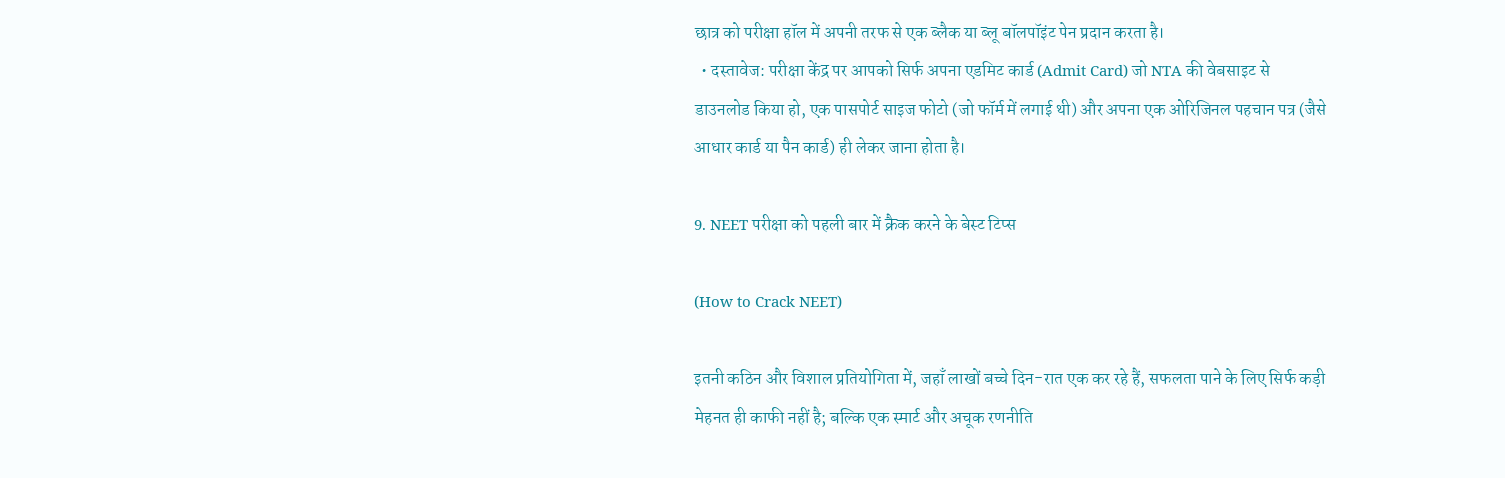छात्र को परीक्षा हॉल में अपनी तरफ से एक ब्लैक या ब्लू बॉलपॉइंट पेन प्रदान करता है।
  • दस्तावेज: परीक्षा केंद्र पर आपको सिर्फ अपना एडमिट कार्ड (Admit Card) जो NTA की वेबसाइट से डाउनलोड किया हो, एक पासपोर्ट साइज फोटो (जो फॉर्म में लगाई थी) और अपना एक ओरिजिनल पहचान पत्र (जैसे आधार कार्ड या पैन कार्ड) ही लेकर जाना होता है।

9. NEET परीक्षा को पहली बार में क्रैक करने के बेस्ट टिप्स

(How to Crack NEET)

इतनी कठिन और विशाल प्रतियोगिता में, जहाँ लाखों बच्चे दिन-रात एक कर रहे हैं, सफलता पाने के लिए सिर्फ कड़ी मेहनत ही काफी नहीं है; बल्कि एक स्मार्ट और अचूक रणनीति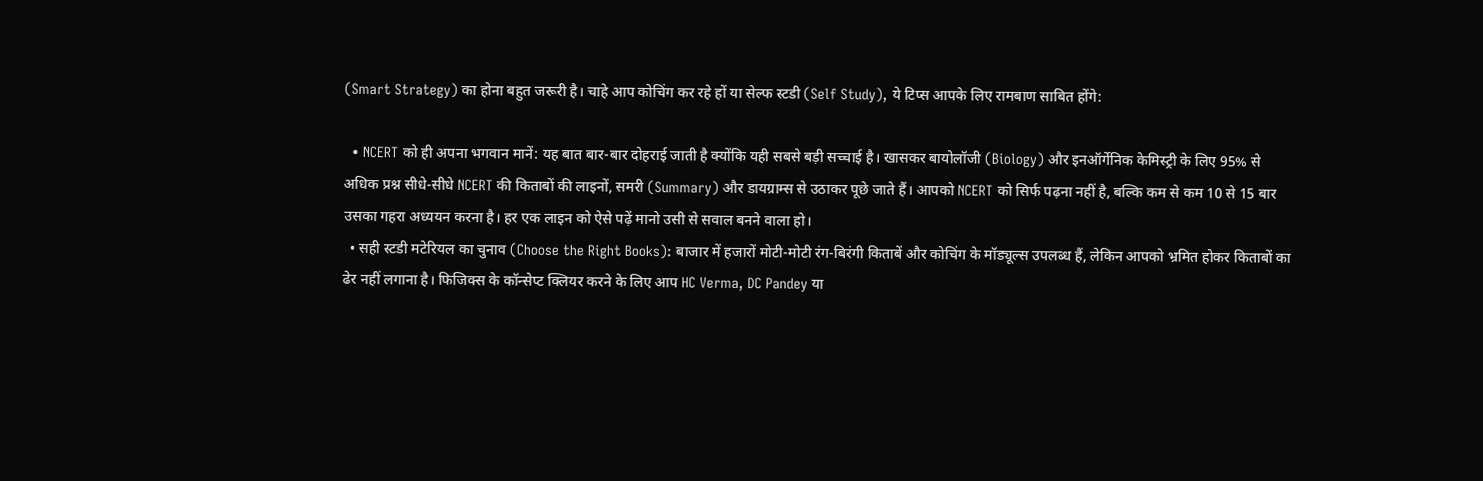(Smart Strategy) का होना बहुत जरूरी है। चाहे आप कोचिंग कर रहे हों या सेल्फ स्टडी (Self Study), ये टिप्स आपके लिए रामबाण साबित होंगे:

  • NCERT को ही अपना भगवान मानें: यह बात बार-बार दोहराई जाती है क्योंकि यही सबसे बड़ी सच्चाई है। खासकर बायोलॉजी (Biology) और इनऑर्गेनिक केमिस्ट्री के लिए 95% से अधिक प्रश्न सीधे-सीधे NCERT की किताबों की लाइनों, समरी (Summary) और डायग्राम्स से उठाकर पूछे जाते हैं। आपको NCERT को सिर्फ पढ़ना नहीं है, बल्कि कम से कम 10 से 15 बार उसका गहरा अध्ययन करना है। हर एक लाइन को ऐसे पढ़ें मानो उसी से सवाल बनने वाला हो।
  • सही स्टडी मटेरियल का चुनाव (Choose the Right Books): बाजार में हजारों मोटी-मोटी रंग-बिरंगी किताबें और कोचिंग के मॉड्यूल्स उपलब्ध हैं, लेकिन आपको भ्रमित होकर किताबों का ढेर नहीं लगाना है। फिजिक्स के कॉन्सेप्ट क्लियर करने के लिए आप HC Verma, DC Pandey या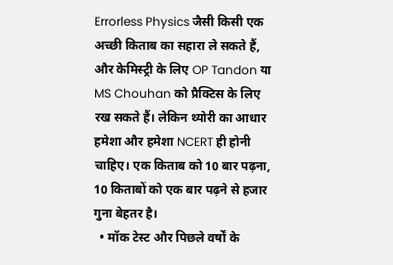Errorless Physics जैसी किसी एक अच्छी किताब का सहारा ले सकते हैं, और केमिस्ट्री के लिए OP Tandon या MS Chouhan को प्रैक्टिस के लिए रख सकते हैं। लेकिन थ्योरी का आधार हमेशा और हमेशा NCERT ही होनी चाहिए। एक किताब को 10 बार पढ़ना, 10 किताबों को एक बार पढ़ने से हजार गुना बेहतर है।
  • मॉक टेस्ट और पिछले वर्षों के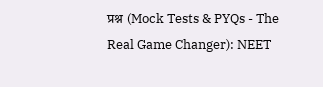प्रश्न (Mock Tests & PYQs - The Real Game Changer): NEET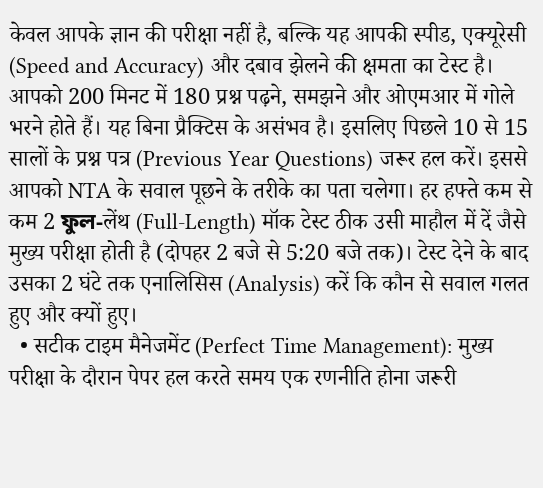केवल आपके ज्ञान की परीक्षा नहीं है, बल्कि यह आपकी स्पीड, एक्यूरेसी (Speed and Accuracy) और दबाव झेलने की क्षमता का टेस्ट है। आपको 200 मिनट में 180 प्रश्न पढ़ने, समझने और ओएमआर में गोले भरने होते हैं। यह बिना प्रैक्टिस के असंभव है। इसलिए पिछले 10 से 15 सालों के प्रश्न पत्र (Previous Year Questions) जरूर हल करें। इससे आपको NTA के सवाल पूछने के तरीके का पता चलेगा। हर हफ्ते कम से कम 2 ফুল-लेंथ (Full-Length) मॉक टेस्ट ठीक उसी माहौल में दें जैसे मुख्य परीक्षा होती है (दोपहर 2 बजे से 5:20 बजे तक)। टेस्ट देने के बाद उसका 2 घंटे तक एनालिसिस (Analysis) करें कि कौन से सवाल गलत हुए और क्यों हुए।
  • सटीक टाइम मैनेजमेंट (Perfect Time Management): मुख्य परीक्षा के दौरान पेपर हल करते समय एक रणनीति होना जरूरी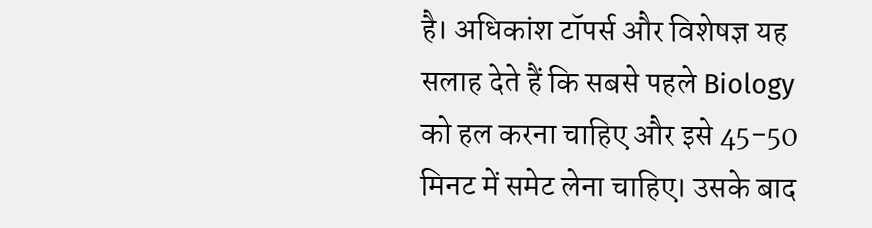है। अधिकांश टॉपर्स और विशेषज्ञ यह सलाह देते हैं कि सबसे पहले Biology को हल करना चाहिए और इसे 45-50 मिनट में समेट लेना चाहिए। उसके बाद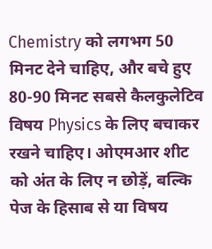Chemistry को लगभग 50 मिनट देने चाहिए, और बचे हुए 80-90 मिनट सबसे कैलकुलेटिव विषय Physics के लिए बचाकर रखने चाहिए। ओएमआर शीट को अंत के लिए न छोड़ें, बल्कि पेज के हिसाब से या विषय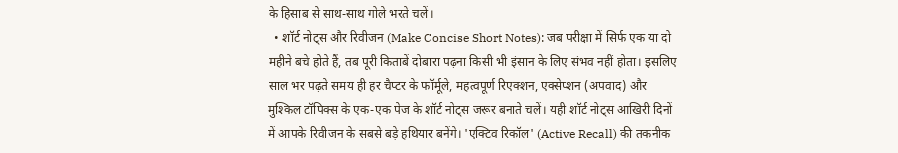के हिसाब से साथ-साथ गोले भरते चलें।
  • शॉर्ट नोट्स और रिवीजन (Make Concise Short Notes): जब परीक्षा में सिर्फ एक या दो महीने बचे होते हैं, तब पूरी किताबें दोबारा पढ़ना किसी भी इंसान के लिए संभव नहीं होता। इसलिए साल भर पढ़ते समय ही हर चैप्टर के फॉर्मूले, महत्वपूर्ण रिएक्शन, एक्सेप्शन (अपवाद) और मुश्किल टॉपिक्स के एक-एक पेज के शॉर्ट नोट्स जरूर बनाते चलें। यही शॉर्ट नोट्स आखिरी दिनों में आपके रिवीजन के सबसे बड़े हथियार बनेंगे। 'एक्टिव रिकॉल' (Active Recall) की तकनीक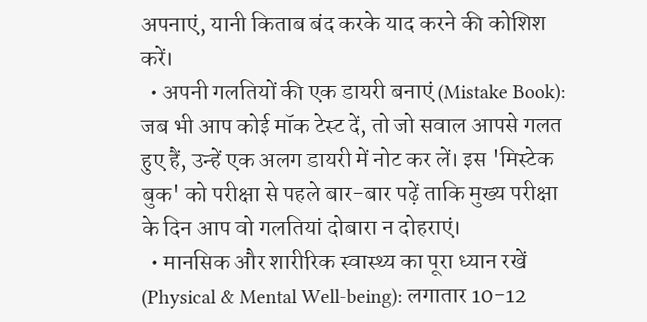अपनाएं, यानी किताब बंद करके याद करने की कोशिश करें।
  • अपनी गलतियों की एक डायरी बनाएं (Mistake Book): जब भी आप कोई मॉक टेस्ट दें, तो जो सवाल आपसे गलत हुए हैं, उन्हें एक अलग डायरी में नोट कर लें। इस 'मिस्टेक बुक' को परीक्षा से पहले बार-बार पढ़ें ताकि मुख्य परीक्षा के दिन आप वो गलतियां दोबारा न दोहराएं।
  • मानसिक और शारीरिक स्वास्थ्य का पूरा ध्यान रखें (Physical & Mental Well-being): लगातार 10-12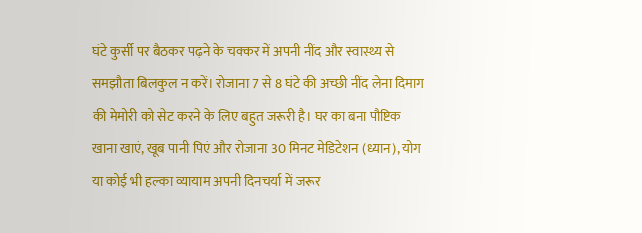घंटे कुर्सी पर बैठकर पढ़ने के चक्कर में अपनी नींद और स्वास्थ्य से समझौता बिलकुल न करें। रोजाना 7 से 8 घंटे की अच्छी नींद लेना दिमाग की मेमोरी को सेट करने के लिए बहुत जरूरी है। घर का बना पौष्टिक खाना खाएं, खूब पानी पिएं और रोजाना 30 मिनट मेडिटेशन (ध्यान), योग या कोई भी हल्का व्यायाम अपनी दिनचर्या में जरूर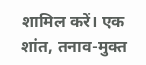शामिल करें। एक शांत, तनाव-मुक्त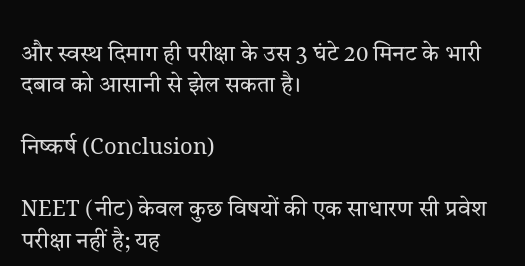और स्वस्थ दिमाग ही परीक्षा के उस 3 घंटे 20 मिनट के भारी दबाव को आसानी से झेल सकता है।

निष्कर्ष (Conclusion)

NEET (नीट) केवल कुछ विषयों की एक साधारण सी प्रवेश परीक्षा नहीं है; यह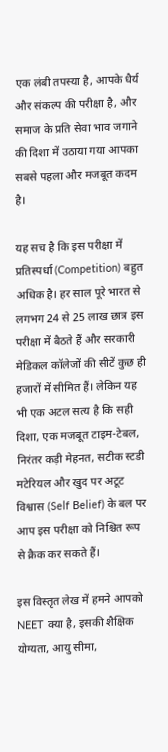एक लंबी तपस्या है, आपके धैर्य और संकल्प की परीक्षा है, और समाज के प्रति सेवा भाव जगाने की दिशा में उठाया गया आपका सबसे पहला और मजबूत कदम है।

यह सच है कि इस परीक्षा में प्रतिस्पर्धा (Competition) बहुत अधिक है। हर साल पूरे भारत से लगभग 24 से 25 लाख छात्र इस परीक्षा में बैठते हैं और सरकारी मेडिकल कॉलेजों की सीटें कुछ ही हजारों में सीमित हैं। लेकिन यह भी एक अटल सत्य है कि सही दिशा, एक मजबूत टाइम-टेबल, निरंतर कड़ी मेहनत, सटीक स्टडी मटेरियल और खुद पर अटूट विश्वास (Self Belief) के बल पर आप इस परीक्षा को निश्चित रूप से क्रैक कर सकते हैं।

इस विस्तृत लेख में हमने आपको NEET क्या है, इसकी शैक्षिक योग्यता, आयु सीमा,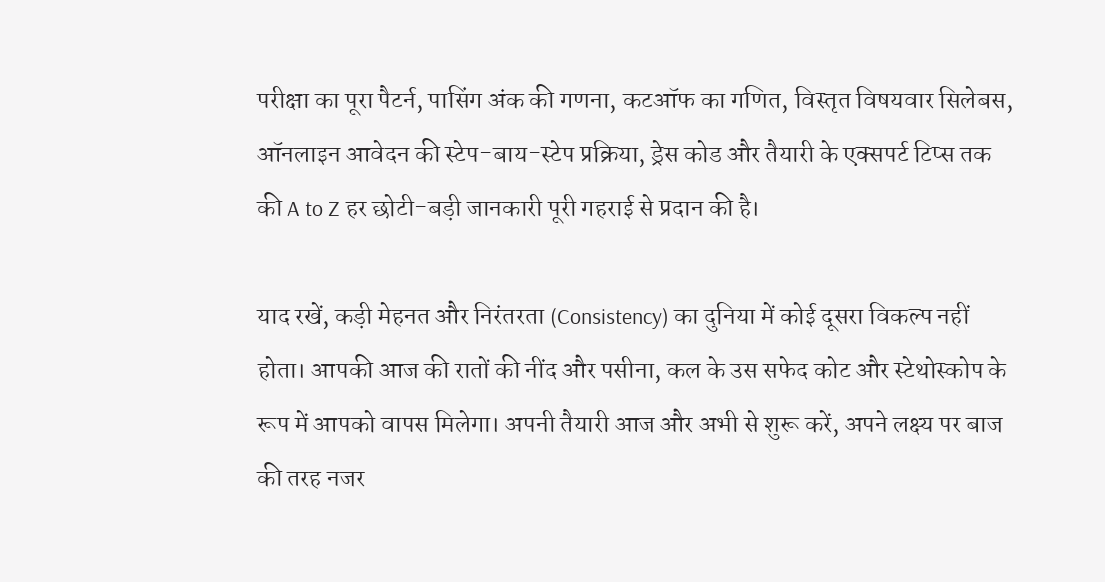परीक्षा का पूरा पैटर्न, पासिंग अंक की गणना, कटऑफ का गणित, विस्तृत विषयवार सिलेबस, ऑनलाइन आवेदन की स्टेप-बाय-स्टेप प्रक्रिया, ड्रेस कोड और तैयारी के एक्सपर्ट टिप्स तक की A to Z हर छोटी-बड़ी जानकारी पूरी गहराई से प्रदान की है।

याद रखें, कड़ी मेहनत और निरंतरता (Consistency) का दुनिया में कोई दूसरा विकल्प नहीं होता। आपकी आज की रातों की नींद और पसीना, कल के उस सफेद कोट और स्टेथोस्कोप के रूप में आपको वापस मिलेगा। अपनी तैयारी आज और अभी से शुरू करें, अपने लक्ष्य पर बाज की तरह नजर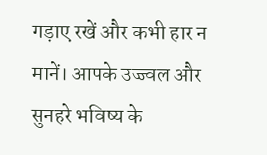गड़ाए रखें और कभी हार न मानें। आपके उज्ज्वल और सुनहरे भविष्य के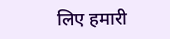लिए हमारी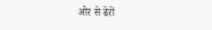ओर से ढेरों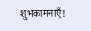शुभकामनाएँ!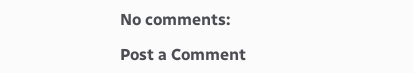No comments:

Post a Comment